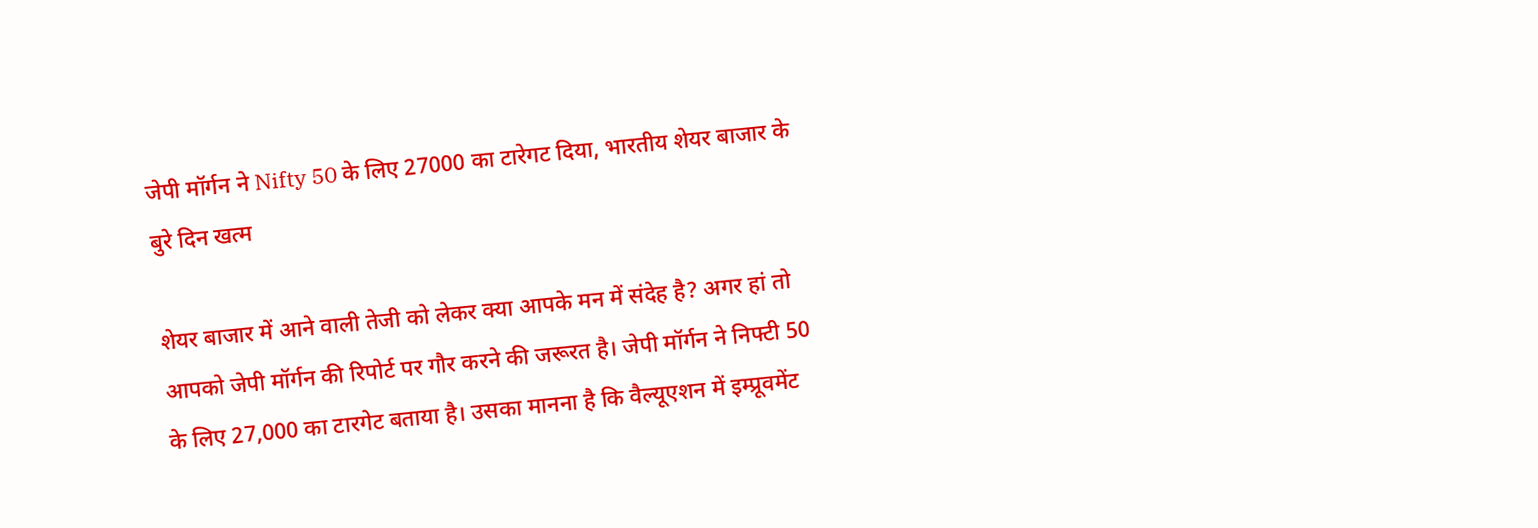जेपी मॉर्गन ने Nifty 50 के लिए 27000 का टारेगट दिया, भारतीय शेयर बाजार के बुरे दिन खत्म

शेयर बाजार में आने वाली तेजी को लेकर क्या आपके मन में संदेह है? अगर हां तो आपको जेपी मॉर्गन की रिपोर्ट पर गौर करने की जरूरत है। जेपी मॉर्गन ने निफ्टी 50 के लिए 27,000 का टारगेट बताया है। उसका मानना है कि वैल्यूएशन में इम्प्रूवमेंट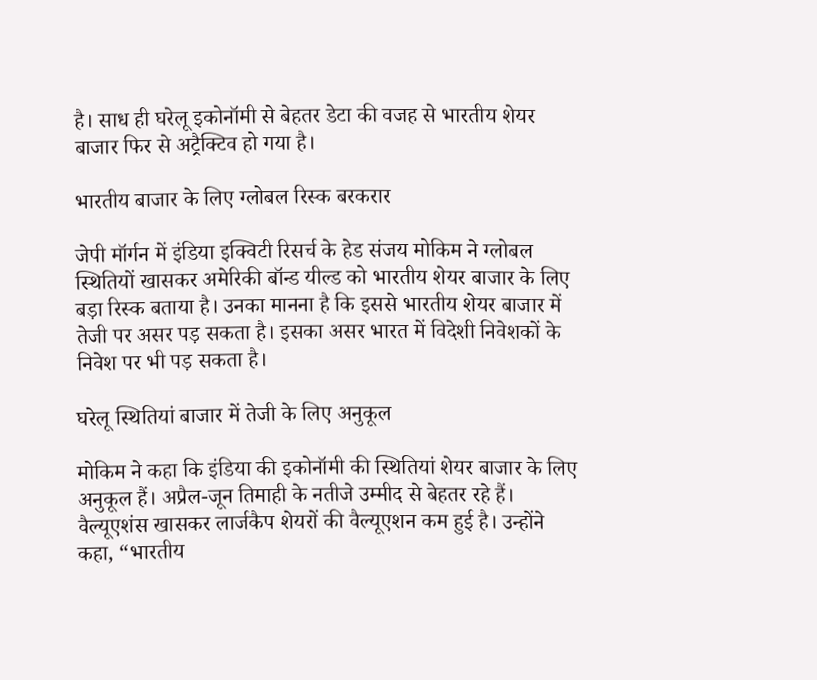है। साध ही घरेलू इकोनॉमी से बेहतर डेटा की वजह से भारतीय शेयर बाजार फिर से अट्रैक्टिव हो गया है।

भारतीय बाजार के लिए ग्लोबल रिस्क बरकरार

जेपी मॉर्गन में इंडिया इक्विटी रिसर्च के हेड संजय मोकिम ने ग्लोबल स्थितियों खासकर अमेरिकी बॉन्ड यील्ड को भारतीय शेयर बाजार के लिए बड़ा रिस्क बताया है। उनका मानना है कि इससे भारतीय शेयर बाजार में तेजी पर असर पड़ सकता है। इसका असर भारत में विदेशी निवेशकों के निवेश पर भी पड़ सकता है।

घरेलू स्थितियां बाजार में तेजी के लिए अनुकूल

मोकिम ने कहा कि इंडिया की इकोनॉमी की स्थितियां शेयर बाजार के लिए अनुकूल हैं। अप्रैल-जून तिमाही के नतीजे उम्मीद से बेहतर रहे हैं। वैल्यूएशंस खासकर लार्जकैप शेयरों की वैल्यूएशन कम हुई है। उन्होंने कहा, “भारतीय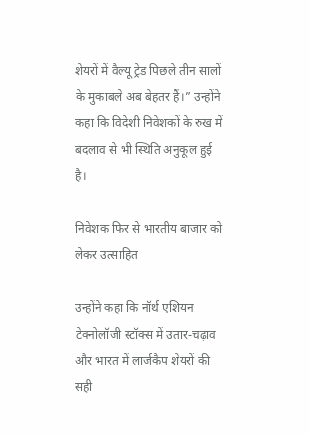शेयरों में वैल्यू ट्रेड पिछले तीन सालों के मुकाबले अब बेहतर हैं।” उन्होंने कहा कि विदेशी निवेशकों के रुख में बदलाव से भी स्थिति अनुकूल हुई है।

निवेशक फिर से भारतीय बाजार को लेकर उत्साहित

उन्होंने कहा कि नॉर्थ एशियन टेक्नोलॉजी स्टॉक्स में उतार-चढ़ाव और भारत में लार्जकैप शेयरों की सही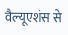वैल्यूएशंस से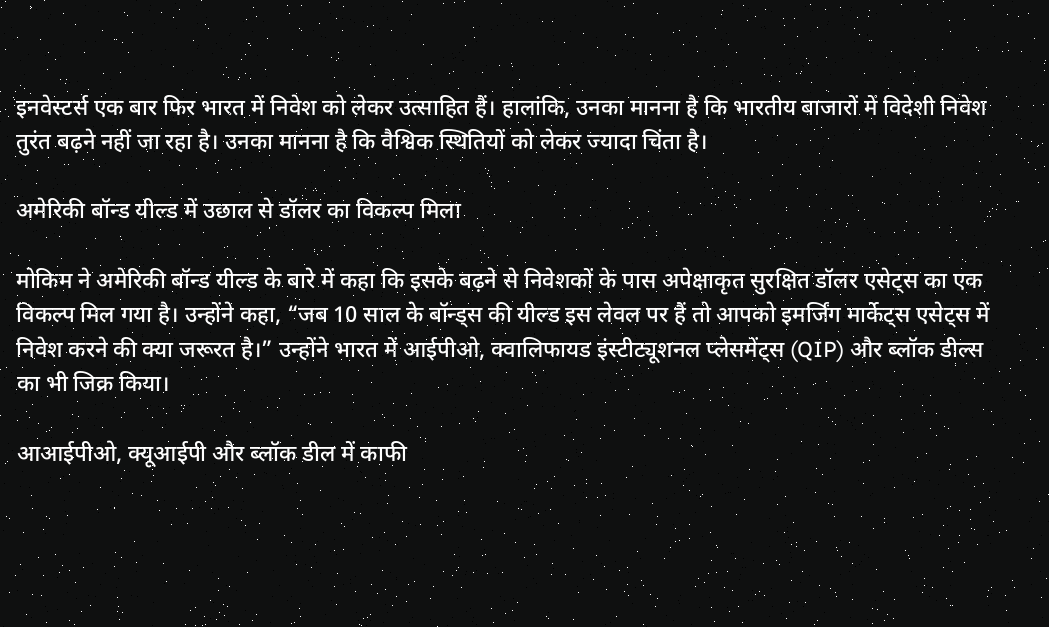इनवेस्टर्स एक बार फिर भारत में निवेश को लेकर उत्साहित हैं। हालांकि, उनका मानना है कि भारतीय बाजारों में विदेशी निवेश तुरंत बढ़ने नहीं जा रहा है। उनका मानना है कि वैश्विक स्थितियों को लेकर ज्यादा चिंता है।

अमेरिकी बॉन्ड यील्ड में उछाल से डॉलर का विकल्प मिला

मोकिम ने अमेरिकी बॉन्ड यील्ड के बारे में कहा कि इसके बढ़ने से निवेशकों के पास अपेक्षाकृत सुरक्षित डॉलर एसेट्स का एक विकल्प मिल गया है। उन्होंने कहा, “जब 10 साल के बॉन्ड्स की यील्ड इस लेवल पर हैं तो आपको इमर्जिंग मार्केट्स एसेट्स में निवेश करने की क्या जरूरत है।” उन्होंने भारत में आईपीओ, क्वालिफायड इंस्टीट्यूशनल प्लेसमेंट्स (QIP) और ब्लॉक डील्स का भी जिक्र किया।

आआईपीओ, क्यूआईपी और ब्लॉक डील में काफी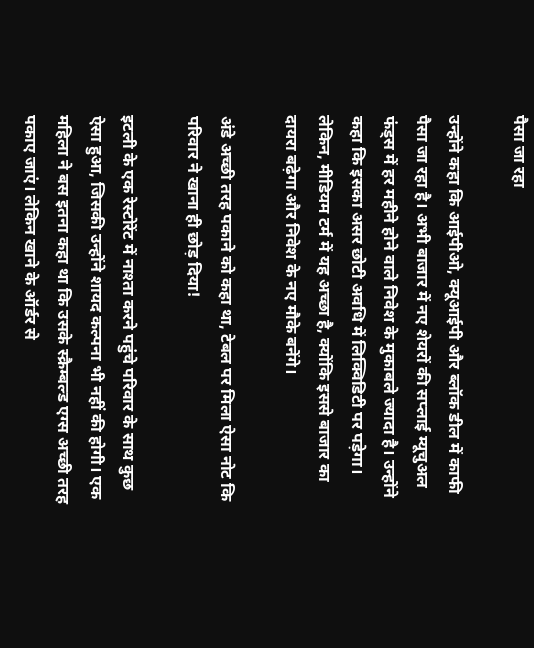पैसा जा रहा

उन्होंने कहा कि आईपीओ, क्यूआईपी और ब्लॉक डील में काफी पैसा जा रहा है। अभी बाजार में नए शेयरों की सप्लाई म्यूचुअल फंड्स में हर महीने होने वाले निवेश के मुकाबले ज्यादा है। उन्होंने कहा कि इसका असर छोटी अवधि में लिक्विडिटी पर पड़ेगा। लेकिन, मीडियम टर्म में यह अच्छा है, क्योंकि इससे बाजार का दायरा बढ़ेगा और निवेश के नए मौके बनेंगे।

अंडे अच्छी तरह पकाने को कहा था, टेबल पर मिला ऐसा नोट कि परिवार ने खाना ही छोड़ दिया!

इटली के एक रेस्टोरेंट में नाश्ता करने पहुंचे परिवार के साथ कुछ ऐसा हुआ, जिसकी उन्होंने शायद कल्पना भी नहीं की होगी। एक महिला ने बस इतना कहा था कि उसके स्क्रैम्बल्ड एग्स अच्छी तरह पकाए जाएं। लेकिन खाने के ऑर्डर से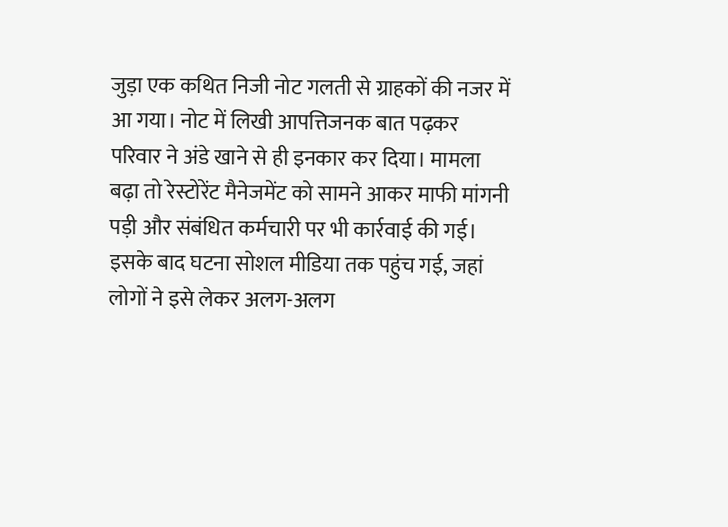जुड़ा एक कथित निजी नोट गलती से ग्राहकों की नजर में आ गया। नोट में लिखी आपत्तिजनक बात पढ़कर परिवार ने अंडे खाने से ही इनकार कर दिया। मामला बढ़ा तो रेस्टोरेंट मैनेजमेंट को सामने आकर माफी मांगनी पड़ी और संबंधित कर्मचारी पर भी कार्रवाई की गई। इसके बाद घटना सोशल मीडिया तक पहुंच गई, जहां लोगों ने इसे लेकर अलग-अलग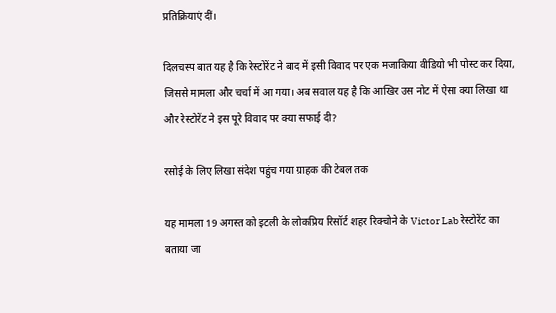प्रतिक्रियाएं दीं।

दिलचस्प बात यह है कि रेस्टोरेंट ने बाद में इसी विवाद पर एक मजाकिया वीडियो भी पोस्ट कर दिया, जिससे मामला और चर्चा में आ गया। अब सवाल यह है कि आखिर उस नोट में ऐसा क्या लिखा था और रेस्टोरेंट ने इस पूरे विवाद पर क्या सफाई दी?

रसोई के लिए लिखा संदेश पहुंच गया ग्राहक की टेबल तक

यह मामला 19 अगस्त को इटली के लोकप्रिय रिसॉर्ट शहर रिक्चोने के Victor Lab रेस्टोरेंट का बताया जा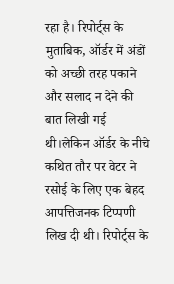रहा है। रिपोर्ट्स के मुताबिक, ऑर्डर में अंडों को अच्छी तरह पकाने और सलाद न देने की बात लिखी गई थी।लेकिन ऑर्डर के नीचे कथित तौर पर वेटर ने रसोई के लिए एक बेहद आपत्तिजनक टिप्पणी लिख दी थी। रिपोर्ट्स के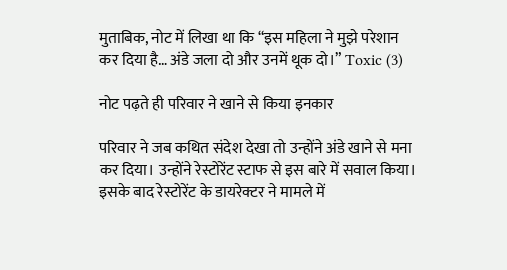मुताबिक, नोट में लिखा था कि “इस महिला ने मुझे परेशान कर दिया है… अंडे जला दो और उनमें थूक दो।” Toxic (3)

नोट पढ़ते ही परिवार ने खाने से किया इनकार

परिवार ने जब कथित संदेश देखा तो उन्होंने अंडे खाने से मना कर दिया। उन्होंने रेस्टोरेंट स्टाफ से इस बारे में सवाल किया। इसके बाद रेस्टोरेंट के डायरेक्टर ने मामले में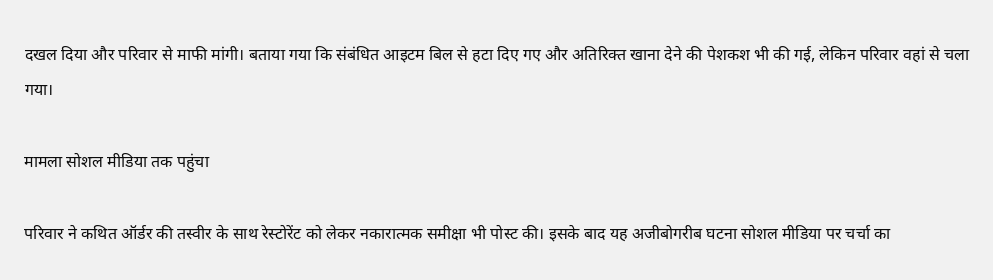दखल दिया और परिवार से माफी मांगी। बताया गया कि संबंधित आइटम बिल से हटा दिए गए और अतिरिक्त खाना देने की पेशकश भी की गई, लेकिन परिवार वहां से चला गया।

मामला सोशल मीडिया तक पहुंचा

परिवार ने कथित ऑर्डर की तस्वीर के साथ रेस्टोरेंट को लेकर नकारात्मक समीक्षा भी पोस्ट की। इसके बाद यह अजीबोगरीब घटना सोशल मीडिया पर चर्चा का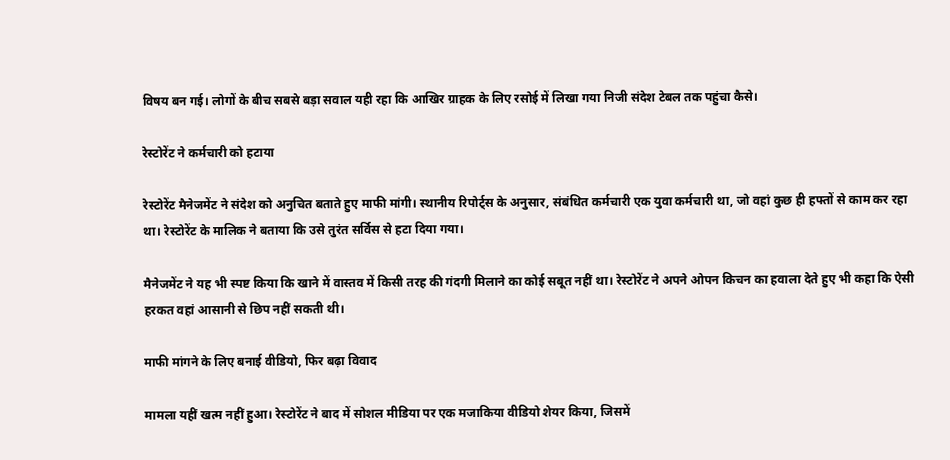विषय बन गई। लोगों के बीच सबसे बड़ा सवाल यही रहा कि आखिर ग्राहक के लिए रसोई में लिखा गया निजी संदेश टेबल तक पहुंचा कैसे।

रेस्टोरेंट ने कर्मचारी को हटाया

रेस्टोरेंट मैनेजमेंट ने संदेश को अनुचित बताते हुए माफी मांगी। स्थानीय रिपोर्ट्स के अनुसार, संबंधित कर्मचारी एक युवा कर्मचारी था, जो वहां कुछ ही हफ्तों से काम कर रहा था। रेस्टोरेंट के मालिक ने बताया कि उसे तुरंत सर्विस से हटा दिया गया।

मैनेजमेंट ने यह भी स्पष्ट किया कि खाने में वास्तव में किसी तरह की गंदगी मिलाने का कोई सबूत नहीं था। रेस्टोरेंट ने अपने ओपन किचन का हवाला देते हुए भी कहा कि ऐसी हरकत वहां आसानी से छिप नहीं सकती थी।

माफी मांगने के लिए बनाई वीडियो, फिर बढ़ा विवाद

मामला यहीं खत्म नहीं हुआ। रेस्टोरेंट ने बाद में सोशल मीडिया पर एक मजाकिया वीडियो शेयर किया, जिसमें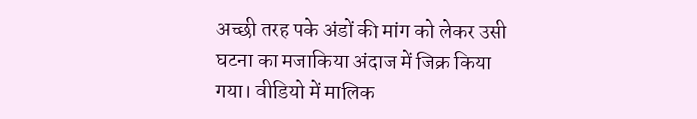अच्छी तरह पके अंडों की मांग को लेकर उसी घटना का मजाकिया अंदाज में जिक्र किया गया। वीडियो में मालिक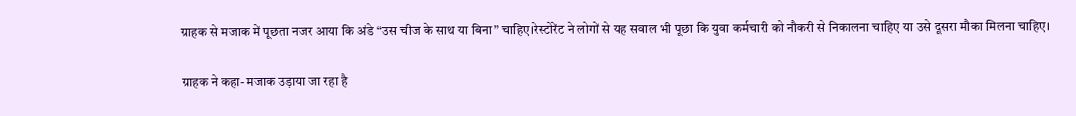ग्राहक से मजाक में पूछता नजर आया कि अंडे “उस चीज के साथ या बिना” चाहिए।रेस्टोरेंट ने लोगों से यह सवाल भी पूछा कि युवा कर्मचारी को नौकरी से निकालना चाहिए या उसे दूसरा मौका मिलना चाहिए।

ग्राहक ने कहा- मजाक उड़ाया जा रहा है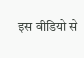इस वीडियो से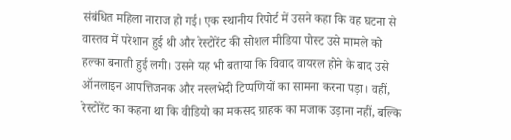संबंधित महिला नाराज हो गई। एक स्थानीय रिपोर्ट में उसने कहा कि वह घटना से वास्तव में परेशान हुई थी और रेस्टोरेंट की सोशल मीडिया पोस्ट उसे मामले को हल्का बनाती हुई लगी। उसने यह भी बताया कि विवाद वायरल होने के बाद उसे ऑनलाइन आपत्तिजनक और नस्लभेदी टिप्पणियों का सामना करना पड़ा। वहीं, रेस्टोरेंट का कहना था कि वीडियो का मकसद ग्राहक का मजाक उड़ाना नहीं, बल्कि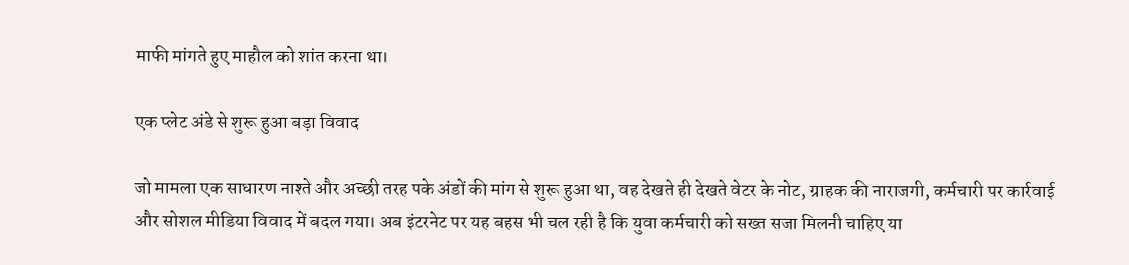माफी मांगते हुए माहौल को शांत करना था।

एक प्लेट अंडे से शुरू हुआ बड़ा विवाद

जो मामला एक साधारण नाश्ते और अच्छी तरह पके अंडों की मांग से शुरू हुआ था, वह देखते ही देखते वेटर के नोट, ग्राहक की नाराजगी, कर्मचारी पर कार्रवाई और सोशल मीडिया विवाद में बदल गया। अब इंटरनेट पर यह बहस भी चल रही है कि युवा कर्मचारी को सख्त सजा मिलनी चाहिए या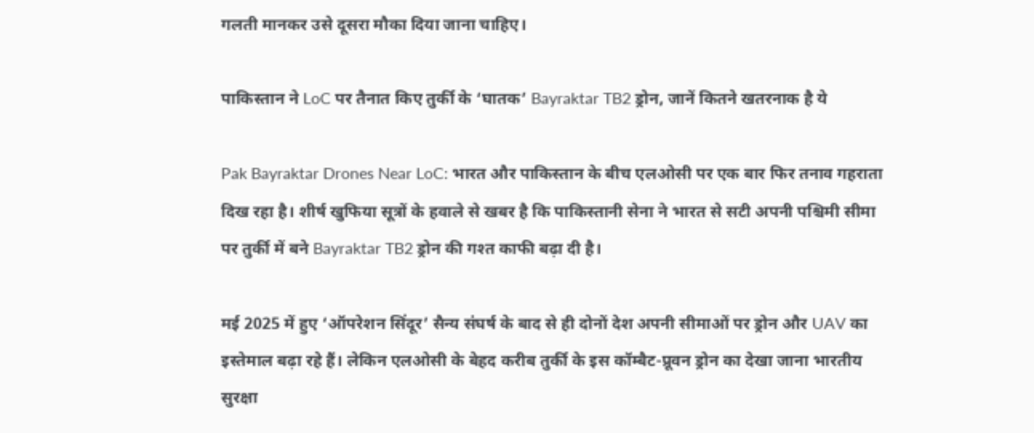गलती मानकर उसे दूसरा मौका दिया जाना चाहिए।

पाकिस्तान ने LoC पर तैनात किए तुर्की के ‘घातक’ Bayraktar TB2 ड्रोन, जानें कितने खतरनाक है ये

Pak Bayraktar Drones Near LoC: भारत और पाकिस्तान के बीच एलओसी पर एक बार फिर तनाव गहराता दिख रहा है। शीर्ष खुफिया सूत्रों के हवाले से खबर है कि पाकिस्तानी सेना ने भारत से सटी अपनी पश्चिमी सीमा पर तुर्की में बने Bayraktar TB2 ड्रोन की गश्त काफी बढ़ा दी है।

मई 2025 में हुए ‘ऑपरेशन सिंदूर’ सैन्य संघर्ष के बाद से ही दोनों देश अपनी सीमाओं पर ड्रोन और UAV का इस्तेमाल बढ़ा रहे हैं। लेकिन एलओसी के बेहद करीब तुर्की के इस कॉम्बैट-प्रूवन ड्रोन का देखा जाना भारतीय सुरक्षा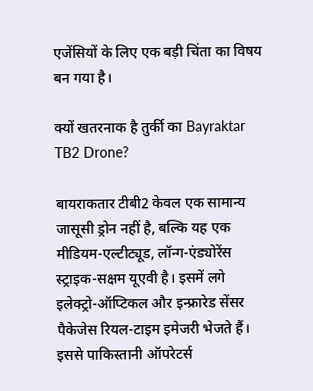एजेंसियों के लिए एक बड़ी चिंता का विषय बन गया है।

क्यों खतरनाक है तुर्की का Bayraktar TB2 Drone?

बायराकतार टीबी2 केवल एक सामान्य जासूसी ड्रोन नहीं है, बल्कि यह एक मीडियम-एल्टीट्यूड, लॉन्ग-एंड्योरेंस स्ट्राइक-सक्षम यूएवी है। इसमें लगे इलेक्ट्रो-ऑप्टिकल और इन्फ्रारेड सेंसर पैकेजेस रियल-टाइम इमेजरी भेजते हैं। इससे पाकिस्तानी ऑपरेटर्स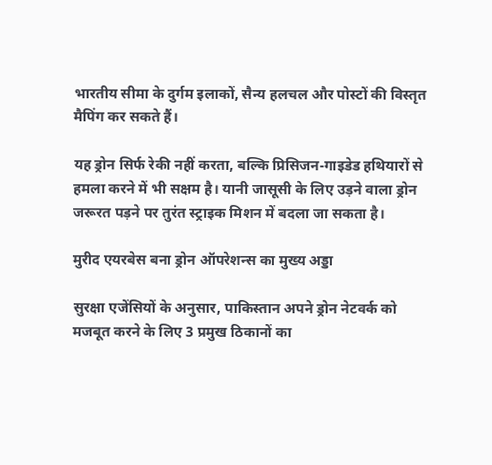भारतीय सीमा के दुर्गम इलाकों, सैन्य हलचल और पोस्टों की विस्तृत मैपिंग कर सकते हैं।

यह ड्रोन सिर्फ रेकी नहीं करता, बल्कि प्रिसिजन-गाइडेड हथियारों से हमला करने में भी सक्षम है। यानी जासूसी के लिए उड़ने वाला ड्रोन जरूरत पड़ने पर तुरंत स्ट्राइक मिशन में बदला जा सकता है।

मुरीद एयरबेस बना ड्रोन ऑपरेशन्स का मुख्य अड्डा

सुरक्षा एजेंसियों के अनुसार, पाकिस्तान अपने ड्रोन नेटवर्क को मजबूत करने के लिए 3 प्रमुख ठिकानों का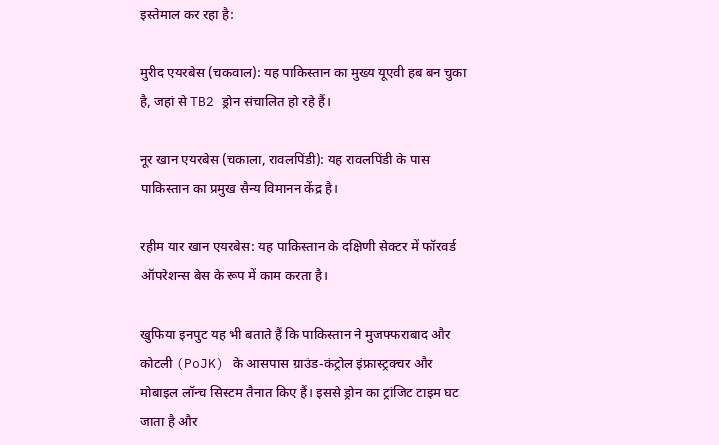इस्तेमाल कर रहा है:

मुरीद एयरबेस (चकवाल): यह पाकिस्तान का मुख्य यूएवी हब बन चुका है, जहां से TB2 ड्रोन संचालित हो रहे हैं।

नूर खान एयरबेस (चकाला, रावलपिंडी): यह रावलपिंडी के पास पाकिस्तान का प्रमुख सैन्य विमानन केंद्र है।

रहीम यार खान एयरबेस: यह पाकिस्तान के दक्षिणी सेक्टर में फॉरवर्ड ऑपरेशन्स बेस के रूप में काम करता है।

खुफिया इनपुट यह भी बताते हैं कि पाकिस्तान ने मुजफ्फराबाद और कोटली (PoJK) के आसपास ग्राउंड-कंट्रोल इंफ्रास्ट्रक्चर और मोबाइल लॉन्च सिस्टम तैनात किए हैं। इससे ड्रोन का ट्रांजिट टाइम घट जाता है और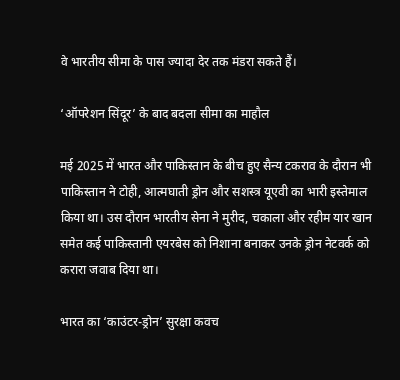वे भारतीय सीमा के पास ज्यादा देर तक मंडरा सकते हैं।

‘ऑपरेशन सिंदूर’ के बाद बदला सीमा का माहौल

मई 2025 में भारत और पाकिस्तान के बीच हुए सैन्य टकराव के दौरान भी पाकिस्तान ने टोही, आत्मघाती ड्रोन और सशस्त्र यूएवी का भारी इस्तेमाल किया था। उस दौरान भारतीय सेना ने मुरीद, चकाला और रहीम यार खान समेत कई पाकिस्तानी एयरबेस को निशाना बनाकर उनके ड्रोन नेटवर्क को करारा जवाब दिया था।

भारत का ‘काउंटर-ड्रोन’ सुरक्षा कवच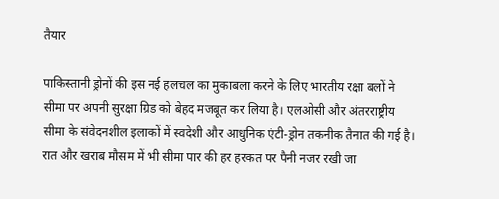तैयार

पाकिस्तानी ड्रोनों की इस नई हलचल का मुकाबला करने के लिए भारतीय रक्षा बलों ने सीमा पर अपनी सुरक्षा ग्रिड को बेहद मजबूत कर लिया है। एलओसी और अंतरराष्ट्रीय सीमा के संवेदनशील इलाकों में स्वदेशी और आधुनिक एंटी-ड्रोन तकनीक तैनात की गई है। रात और खराब मौसम में भी सीमा पार की हर हरकत पर पैनी नजर रखी जा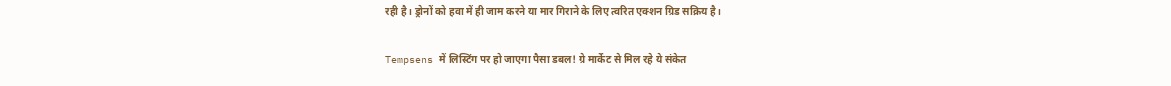रही है। ड्रोनों को हवा में ही जाम करने या मार गिराने के लिए त्वरित एक्शन ग्रिड सक्रिय है।

Tempsens में लिस्टिंग पर हो जाएगा पैसा डबल! ग्रे मार्केट से मिल रहे ये संकेत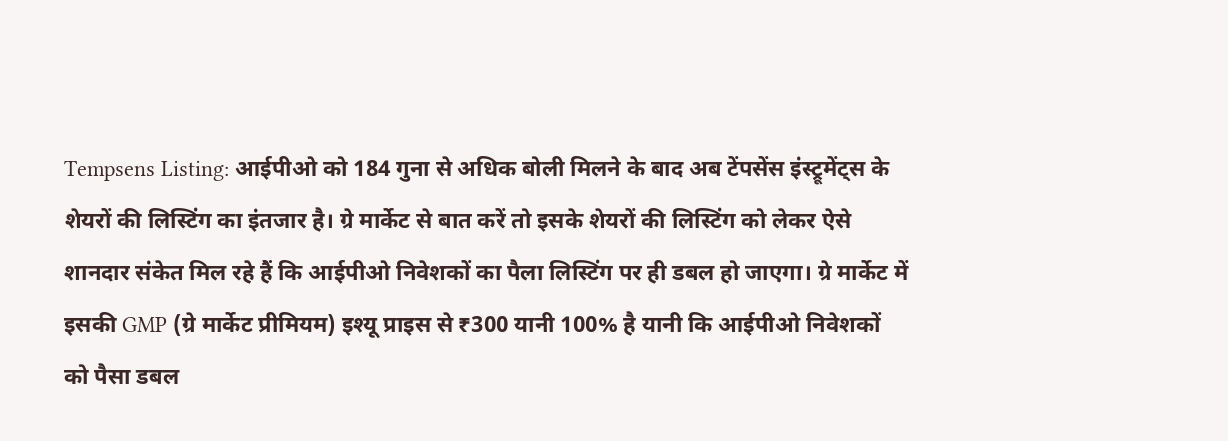Tempsens Listing: आईपीओ को 184 गुना से अधिक बोली मिलने के बाद अब टेंपसेंस इंस्ट्रूमेंट्स के शेयरों की लिस्टिंग का इंतजार है। ग्रे मार्केट से बात करें तो इसके शेयरों की लिस्टिंग को लेकर ऐसे शानदार संकेत मिल रहे हैं कि आईपीओ निवेशकों का पैला लिस्टिंग पर ही डबल हो जाएगा। ग्रे मार्केट में इसकी GMP (ग्रे मार्केट प्रीमियम) इश्यू प्राइस से ₹300 यानी 100% है यानी कि आईपीओ निवेशकों को पैसा डबल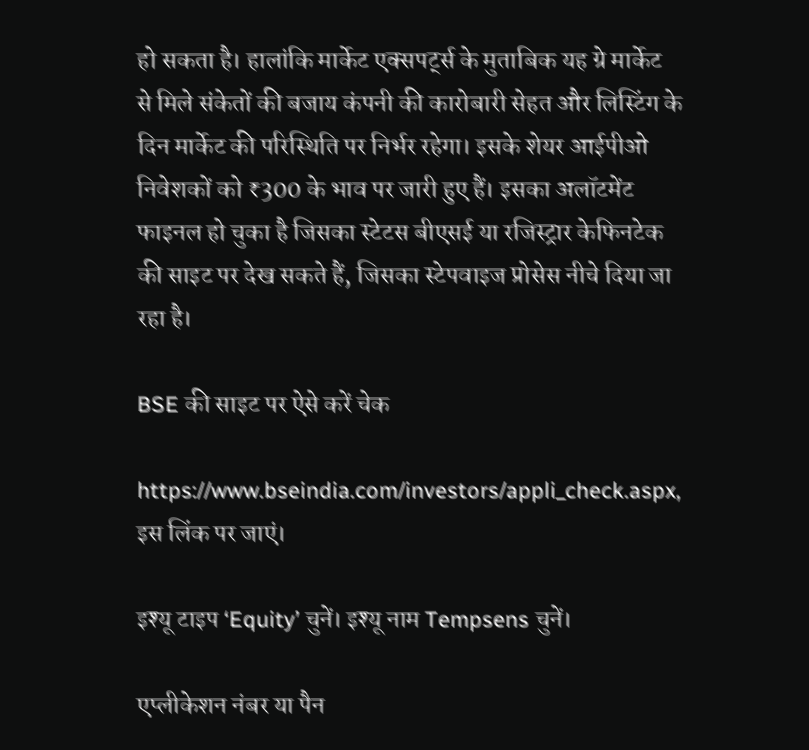हो सकता है। हालांकि मार्केट एक्सपर्ट्स के मुताबिक यह ग्रे मार्केट से मिले संकेतों की बजाय कंपनी की कारोबारी सेहत और लिस्टिंग के दिन मार्केट की परिस्थिति पर निर्भर रहेगा। इसके शेयर आईपीओ निवेशकों को ₹300 के भाव पर जारी हुए हैं। इसका अलॉटमेंट फाइनल हो चुका है जिसका स्टेटस बीएसई या रजिस्ट्रार केफिनटेक की साइट पर देख सकते हैं, जिसका स्टेपवाइज प्रोसेस नीचे दिया जा रहा है।

BSE की साइट पर ऐसे करें चेक

https://www.bseindia.com/investors/appli_check.aspx, इस लिंक पर जाएं।

इश्यू टाइप ‘Equity’ चुनें। इश्यू नाम Tempsens चुनें।

एप्लीकेशन नंबर या पैन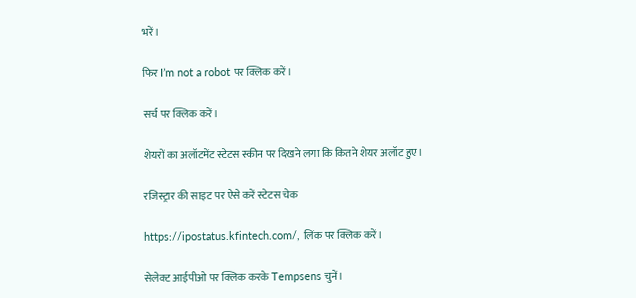भरें।

फिर I’m not a robot पर क्लिक करें।

सर्च पर क्लिक करें।

शेयरों का अलॉटमेंट स्टेटस स्कीन पर दिखने लगा कि कितने शेयर अलॉट हुए।

रजिस्ट्रार की साइट पर ऐसे करें स्टेटस चेक

https://ipostatus.kfintech.com/, लिंक पर क्लिक करें।

सेलेक्ट आईपीओ पर क्लिक करके Tempsens चुनें।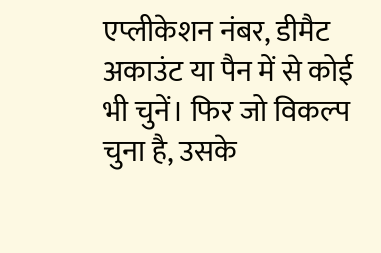एप्लीकेशन नंबर, डीमैट अकाउंट या पैन में से कोई भी चुनें। फिर जो विकल्प चुना है, उसके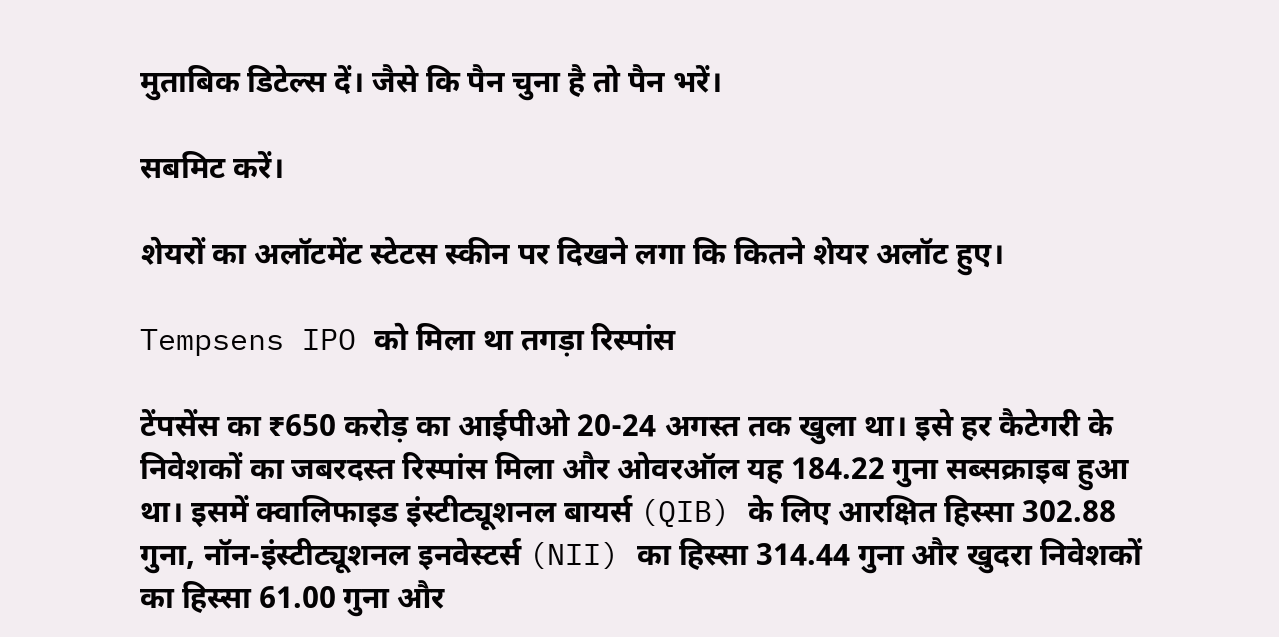मुताबिक डिटेल्स दें। जैसे कि पैन चुना है तो पैन भरें।

सबमिट करें।

शेयरों का अलॉटमेंट स्टेटस स्कीन पर दिखने लगा कि कितने शेयर अलॉट हुए।

Tempsens IPO को मिला था तगड़ा रिस्पांस

टेंपसेंस का ₹650 करोड़ का आईपीओ 20-24 अगस्त तक खुला था। इसे हर कैटेगरी के निवेशकों का जबरदस्त रिस्पांस मिला और ओवरऑल यह 184.22 गुना सब्सक्राइब हुआ था। इसमें क्वालिफाइड इंस्टीट्यूशनल बायर्स (QIB) के लिए आरक्षित हिस्सा 302.88 गुना, नॉन-इंस्टीट्यूशनल इनवेस्टर्स (NII) का हिस्सा 314.44 गुना और खुदरा निवेशकों का हिस्सा 61.00 गुना और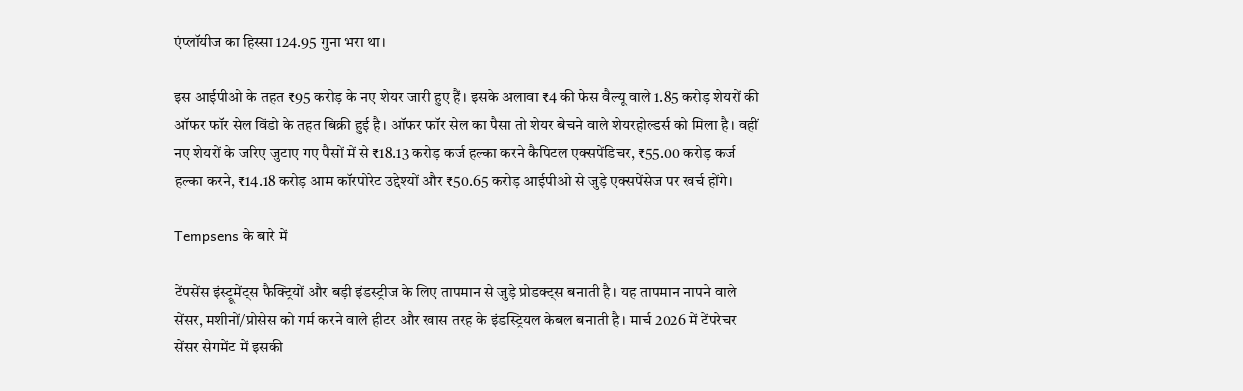एंप्लॉयीज का हिस्सा 124.95 गुना भरा था।

इस आईपीओ के तहत ₹95 करोड़ के नए शेयर जारी हुए हैं। इसके अलावा ₹4 की फेस वैल्यू वाले 1.85 करोड़ शेयरों की ऑफर फॉर सेल विंडो के तहत बिक्री हुई है। ऑफर फॉर सेल का पैसा तो शेयर बेचने वाले शेयरहोल्डर्स को मिला है। वहीं नए शेयरों के जरिए जुटाए गए पैसों में से ₹18.13 करोड़ कर्ज हल्का करने कैपिटल एक्सपेंडिचर, ₹55.00 करोड़ कर्ज हल्का करने, ₹14.18 करोड़ आम कॉरपोरेट उद्देश्यों और ₹50.65 करोड़ आईपीओ से जुड़े एक्सपेंसेज पर खर्च होंगे।

Tempsens के बारे में

टेंपसेंस इंस्ट्रूमेंट्स फैक्ट्रियों और बड़ी इंडस्ट्रीज के लिए तापमान से जुड़े प्रोडक्ट्स बनाती है। यह तापमान नापने वाले सेंसर, मशीनों/प्रोसेस को गर्म करने वाले हीटर और खास तरह के इंडस्ट्रियल केबल बनाती है। मार्च 2026 में टेंपरेचर सेंसर सेगमेंट में इसकी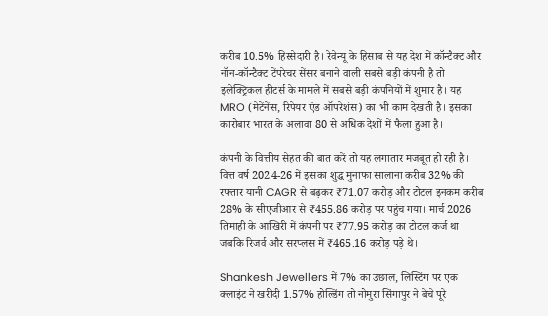करीब 10.5% हिस्सेदारी है। रेवेन्यू के हिसाब से यह देश में कॉन्टैक्ट और नॉन-कॉन्टैक्ट टेंपरेचर सेंसर बनाने वाली सबसे बड़ी कंपनी है तो इलेक्ट्रिकल हीटर्स के मामले में सबसे बड़ी कंपनियों में शुमार है। यह MRO (मेटेंनेंस, रिपेयर एंड ऑपरेशंस) का भी काम देखती है। इसका कारोबार भारत के अलावा 80 से अधिक देशों में फैला हुआ है।

कंपनी के वित्तीय सेहत की बात करें तो यह लगातार मजबूत हो रही है। वित्त वर्ष 2024-26 में इसका शुद्ध मुनाफा सालाना करीब 32% की रफ्तार यानी CAGR से बढ़कर ₹71.07 करोड़ और टोटल इनकम करीब 28% के सीएजीआर से ₹455.86 करोड़ पर पहुंच गया। मार्च 2026 तिमाही के आखिरी में कंपनी पर ₹77.95 करोड़ का टोटल कर्ज था जबकि रिजर्व और सरप्लस में ₹465.16 करोड़ पड़े थे।

Shankesh Jewellers में 7% का उछाल, लिस्टिंग पर एक क्लाइंट ने खरीदी 1.57% होल्डिंग तो नोमुरा सिंगापुर ने बेचे पूरे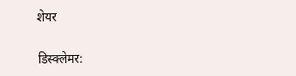शेयर

डिस्क्लेमर: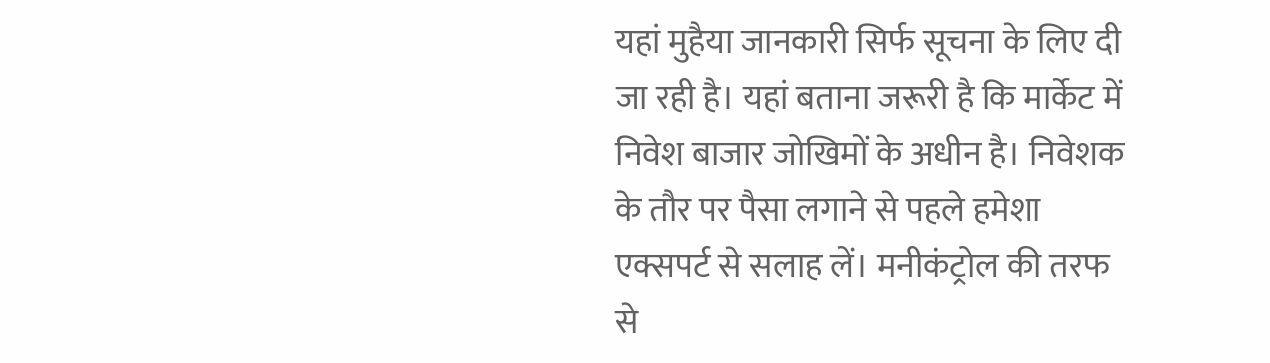यहां मुहैया जानकारी सिर्फ सूचना के लिए दी जा रही है। यहां बताना जरूरी है कि मार्केट में निवेश बाजार जोखिमों के अधीन है। निवेशक के तौर पर पैसा लगाने से पहले हमेशा एक्सपर्ट से सलाह लें। मनीकंट्रोल की तरफ से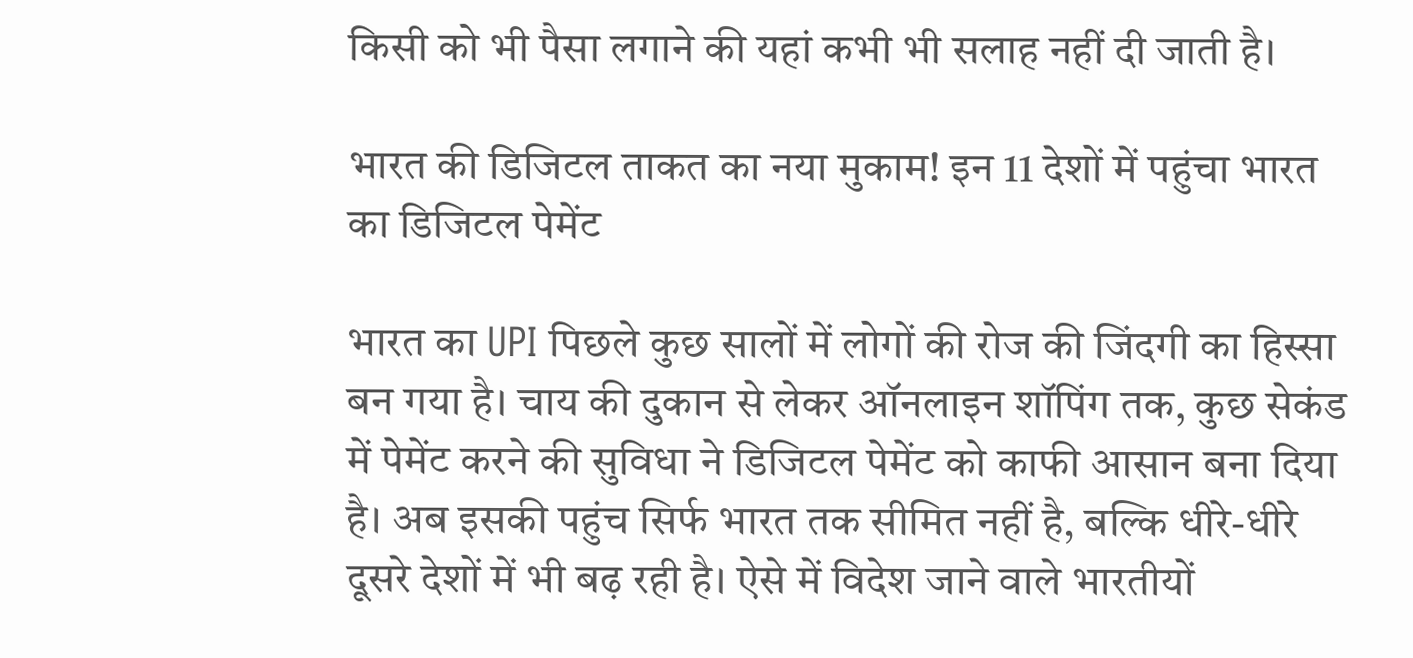किसी को भी पैसा लगाने की यहां कभी भी सलाह नहीं दी जाती है।

भारत की डिजिटल ताकत का नया मुकाम! इन 11 देशों में पहुंचा भारत का डिजिटल पेमेंट

भारत का UPI पिछले कुछ सालों में लोगों की रोज की जिंदगी का हिस्सा बन गया है। चाय की दुकान से लेकर ऑनलाइन शॉपिंग तक, कुछ सेकंड में पेमेंट करने की सुविधा ने डिजिटल पेमेंट को काफी आसान बना दिया है। अब इसकी पहुंच सिर्फ भारत तक सीमित नहीं है, बल्कि धीरे-धीरे दूसरे देशों में भी बढ़ रही है। ऐसे में विदेश जाने वाले भारतीयों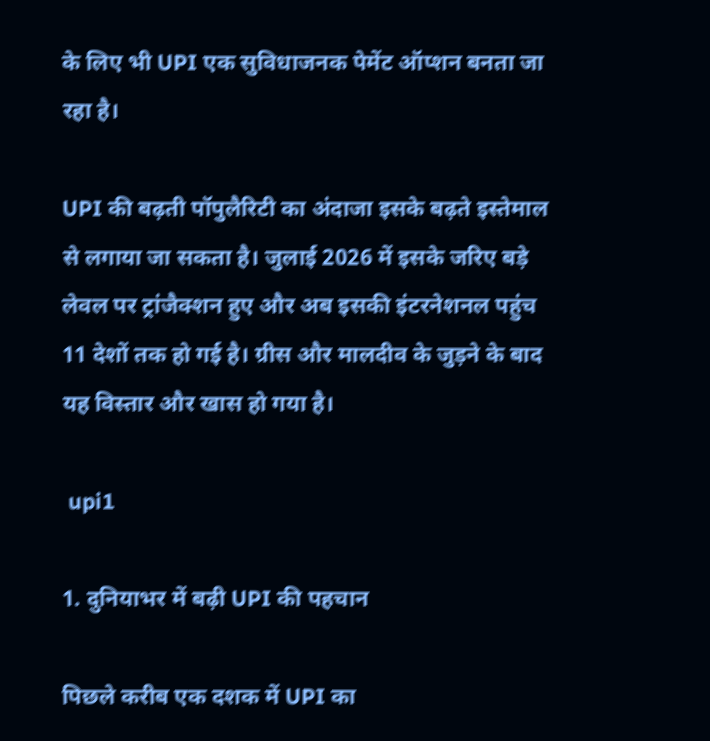के लिए भी UPI एक सुविधाजनक पेमेंट ऑप्शन बनता जा रहा है।

UPI की बढ़ती पॉपुलैरिटी का अंदाजा इसके बढ़ते इस्तेमाल से लगाया जा सकता है। जुलाई 2026 में इसके जरिए बड़े लेवल पर ट्रांजैक्शन हुए और अब इसकी इंटरनेशनल पहुंच 11 देशों तक हो गई है। ग्रीस और मालदीव के जुड़ने के बाद यह विस्तार और खास हो गया है।

 upi1

1. दुनियाभर में बढ़ी UPI की पहचान

पिछले करीब एक दशक में UPI का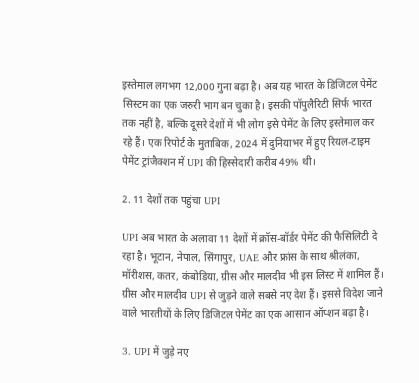इस्तेमाल लगभग 12,000 गुना बढ़ा है। अब यह भारत के डिजिटल पेमेंट सिस्टम का एक जरुरी भाग बन चुका है। इसकी पॉपुलैरिटी सिर्फ भारत तक नहीं है, बल्कि दूसरे देशों में भी लोग इसे पेमेंट के लिए इस्तेमाल कर रहे हैं। एक रिपोर्ट के मुताबिक, 2024 में दुनियाभर में हुए रियल-टाइम पेमेंट ट्रांजैक्शन में UPI की हिस्सेदारी करीब 49% थी।

2. 11 देशों तक पहुंचा UPI

UPI अब भारत के अलावा 11 देशों में क्रॉस-बॉर्डर पेमेंट की फैसिलिटी दे रहा है। भूटान, नेपाल, सिंगापुर, UAE और फ्रांस के साथ श्रीलंका, मॉरीशस, कतर, कंबोडिया, ग्रीस और मालदीव भी इस लिस्ट में शामिल हैं। ग्रीस और मालदीव UPI से जुड़ने वाले सबसे नए देश हैं। इससे विदेश जाने वाले भारतीयों के लिए डिजिटल पेमेंट का एक आसान ऑप्शन बढ़ा है।

3. UPI में जुड़े नए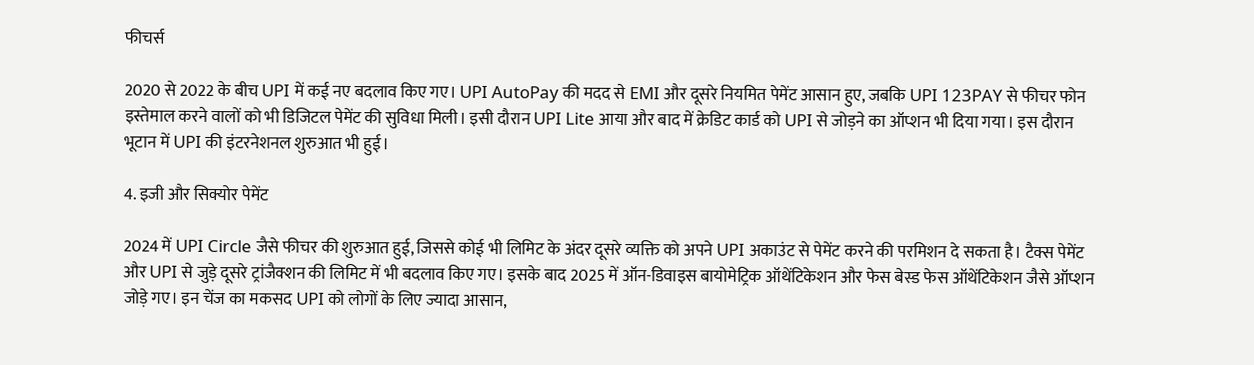फीचर्स

2020 से 2022 के बीच UPI में कई नए बदलाव किए गए। UPI AutoPay की मदद से EMI और दूसरे नियमित पेमेंट आसान हुए, जबकि UPI 123PAY से फीचर फोन इस्तेमाल करने वालों को भी डिजिटल पेमेंट की सुविधा मिली। इसी दौरान UPI Lite आया और बाद में क्रेडिट कार्ड को UPI से जोड़ने का ऑप्शन भी दिया गया। इस दौरान भूटान में UPI की इंटरनेशनल शुरुआत भी हुई।

4. इजी और सिक्योर पेमेंट

2024 में UPI Circle जैसे फीचर की शुरुआत हुई, जिससे कोई भी लिमिट के अंदर दूसरे व्यक्ति को अपने UPI अकाउंट से पेमेंट करने की परमिशन दे सकता है। टैक्स पेमेंट और UPI से जुड़े दूसरे ट्रांजैक्शन की लिमिट में भी बदलाव किए गए। इसके बाद 2025 में ऑन-डिवाइस बायोमेट्रिक ऑथेंटिकेशन और फेस बेस्ड फेस ऑथेंटिकेशन जैसे ऑप्शन जोड़े गए। इन चेंज का मकसद UPI को लोगों के लिए ज्यादा आसान,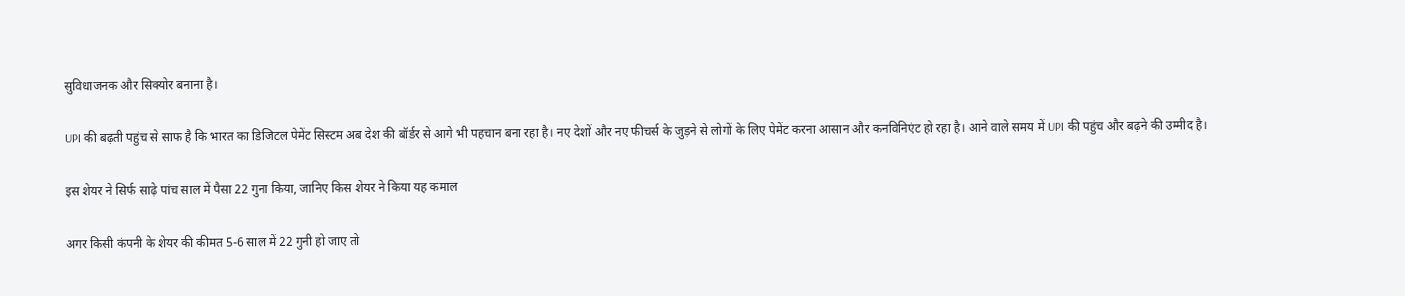सुविधाजनक और सिक्योर बनाना है।

UPI की बढ़ती पहुंच से साफ है कि भारत का डिजिटल पेमेंट सिस्टम अब देश की बॉर्डर से आगे भी पहचान बना रहा है। नए देशों और नए फीचर्स के जुड़ने से लोगों के लिए पेमेंट करना आसान और कनविनिएंट हो रहा है। आने वाले समय में UPI की पहुंच और बढ़ने की उम्मीद है।

इस शेयर ने सिर्फ साढ़े पांच साल में पैसा 22 गुना किया, जानिए किस शेयर ने किया यह कमाल

अगर किसी कंपनी के शेयर की कीमत 5-6 साल में 22 गुनी हो जाए तो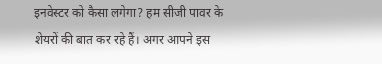इनवेस्टर को कैसा लगेगा? हम सीजी पावर के शेयरों की बात कर रहे हैं। अगर आपने इस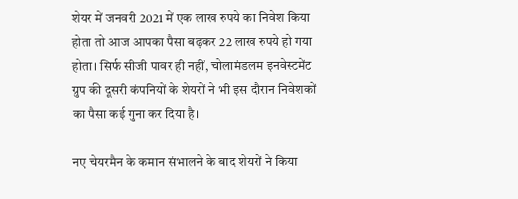शेयर में जनवरी 2021 में एक लाख रुपये का निवेश किया होता तो आज आपका पैसा बढ़कर 22 लाख रुपये हो गया होता। सिर्फ सीजी पावर ही नहीं, चोलामंडलम इनवेस्टमेंट ग्रुप की दूसरी कंपनियों के शेयरों ने भी इस दौरान निवेशकों का पैसा कई गुना कर दिया है।

नए चेयरमैन के कमान संभालने के बाद शेयरों ने किया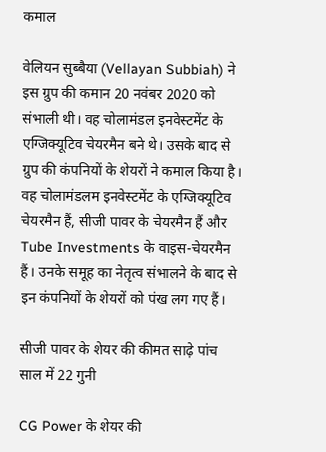कमाल

वेलियन सुब्बैया (Vellayan Subbiah) ने इस ग्रुप की कमान 20 नवंबर 2020 को संभाली थी। वह चोलामंडल इनवेस्टमेंट के एग्जिक्यूटिव चेयरमैन बने थे। उसके बाद से ग्रुप की कंपनियों के शेयरों ने कमाल किया है। वह चोलामंडलम इनवेस्टमेंट के एग्जिक्यूटिव चेयरमैन हैं, सीजी पावर के चेयरमैन हैं और Tube Investments के वाइस-चेयरमैन हैं। उनके समूह का नेतृत्व संभालने के बाद से इन कंपनियों के शेयरों को पंख लग गए हैं।

सीजी पावर के शेयर की कीमत साढ़े पांच साल में 22 गुनी

CG Power के शेयर की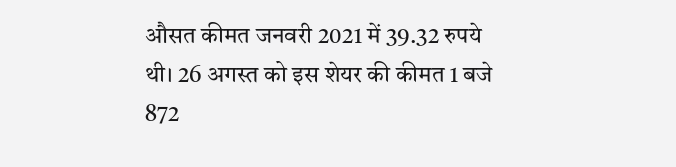औसत कीमत जनवरी 2021 में 39.32 रुपये थी। 26 अगस्त को इस शेयर की कीमत 1 बजे 872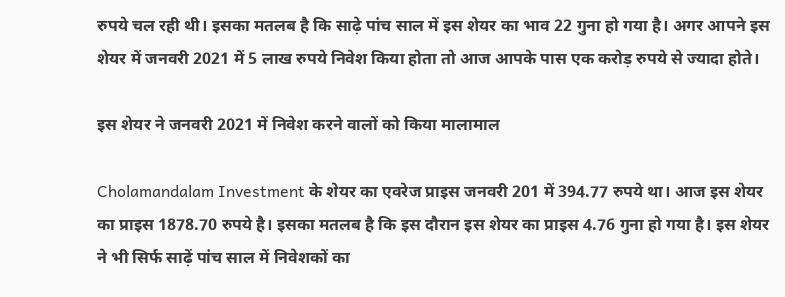रुपये चल रही थी। इसका मतलब है कि साढ़े पांच साल में इस शेयर का भाव 22 गुना हो गया है। अगर आपने इस शेयर में जनवरी 2021 में 5 लाख रुपये निवेश किया होता तो आज आपके पास एक करोड़ रुपये से ज्यादा होते।

इस शेयर ने जनवरी 2021 में निवेश करने वालों को किया मालामाल

Cholamandalam Investment के शेयर का एवरेज प्राइस जनवरी 201 में 394.77 रुपये था। आज इस शेयर का प्राइस 1878.70 रुपये है। इसका मतलब है कि इस दौरान इस शेयर का प्राइस 4.76 गुना हो गया है। इस शेयर ने भी सिर्फ साढ़ें पांच साल में निवेशकों का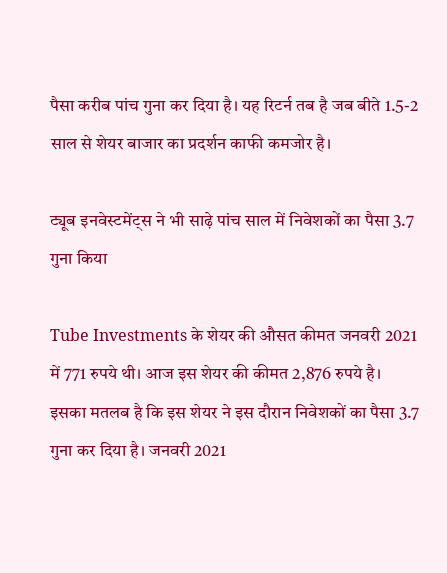पैसा करीब पांच गुना कर दिया है। यह रिटर्न तब है जब बीते 1.5-2 साल से शेयर बाजार का प्रदर्शन काफी कमजोर है।

ट्यूब इनवेस्टमेंट्स ने भी साढ़े पांच साल में निवेशकों का पैसा 3.7 गुना किया

Tube Investments के शेयर की औसत कीमत जनवरी 2021 में 771 रुपये थी। आज इस शेयर की कीमत 2,876 रुपये है। इसका मतलब है कि इस शेयर ने इस दौरान निवेशकों का पैसा 3.7 गुना कर दिया है। जनवरी 2021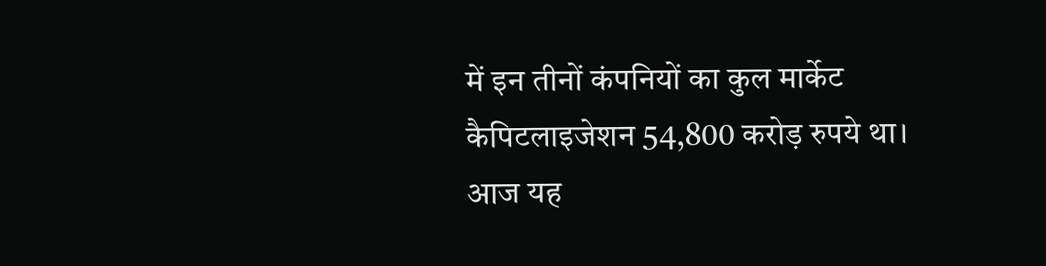में इन तीनों कंपनियों का कुल मार्केट कैपिटलाइजेशन 54,800 करोड़ रुपये था। आज यह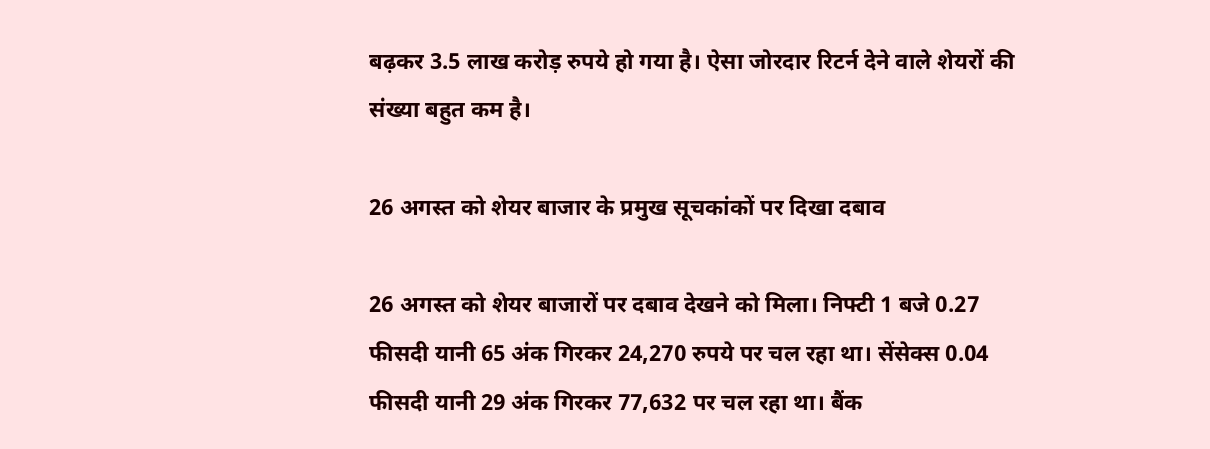बढ़कर 3.5 लाख करोड़ रुपये हो गया है। ऐसा जोरदार रिटर्न देने वाले शेयरों की संख्या बहुत कम है।

26 अगस्त को शेयर बाजार के प्रमुख सूचकांकों पर दिखा दबाव

26 अगस्त को शेयर बाजारों पर दबाव देखने को मिला। निफ्टी 1 बजे 0.27 फीसदी यानी 65 अंक गिरकर 24,270 रुपये पर चल रहा था। सेंसेक्स 0.04 फीसदी यानी 29 अंक गिरकर 77,632 पर चल रहा था। बैंक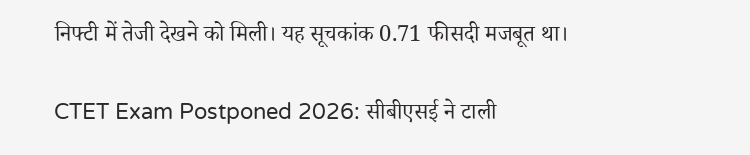निफ्टी में तेजी देखने को मिली। यह सूचकांक 0.71 फीसदी मजबूत था।

CTET Exam Postponed 2026: सीबीएसई ने टाली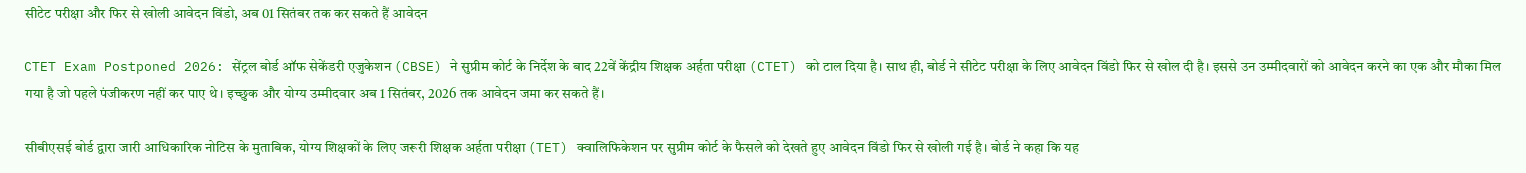सीटेट परीक्षा और फिर से खोली आवेदन विंडो, अब 01 सितंबर तक कर सकते हैं आवेदन

CTET Exam Postponed 2026: सेंट्रल बोर्ड ऑफ सेकेंडरी एजुकेशन (CBSE) ने सुप्रीम कोर्ट के निर्देश के बाद 22वें केंद्रीय शिक्षक अर्हता परीक्षा (CTET) को टाल दिया है। साथ ही, बोर्ड ने सीटेट परीक्षा के लिए आवेदन विंडो फिर से खोल दी है। इससे उन उम्मीदवारों को आवेदन करने का एक और मौका मिल गया है जो पहले पंजीकरण नहीं कर पाए थे। इच्छुक और योग्य उम्मीदवार अब 1 सितंबर, 2026 तक आवेदन जमा कर सकते हैं।

सीबीएसई बोर्ड द्वारा जारी आधिकारिक नोटिस के मुताबिक, योग्य शिक्षकों के लिए जरूरी शिक्षक अर्हता परीक्षा (TET) क्वालिफिकेशन पर सुप्रीम कोर्ट के फैसले को देखते हुए आवेदन विंडो फिर से खोली गई है। बोर्ड ने कहा कि यह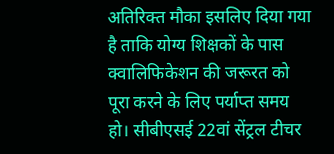अतिरिक्त मौका इसलिए दिया गया है ताकि योग्य शिक्षकों के पास क्वालिफिकेशन की जरूरत को पूरा करने के लिए पर्याप्त समय हो। सीबीएसई 22वां सेंट्रल टीचर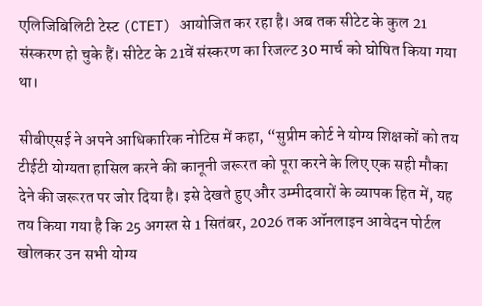एलिजिबिलिटी टेस्ट (CTET) आयोजित कर रहा है। अब तक सीटेट के कुल 21 संस्करण हो चुके हैं। सीटेट के 21वें संस्करण का रिजल्ट 30 मार्च को घोषित किया गया था।

सीबीएसई ने अपने आधिकारिक नोटिस में कहा, “सुप्रीम कोर्ट ने योग्य शिक्षकों को तय टीईटी योग्यता हासिल करने की कानूनी जरूरत को पूरा करने के लिए एक सही मौका देने की जरूरत पर जोर दिया है। इसे देखते हुए और उम्मीदवारों के व्यापक हित में, यह तय किया गया है कि 25 अगस्त से 1 सितंबर, 2026 तक ऑनलाइन आवेदन पोर्टल खोलकर उन सभी योग्य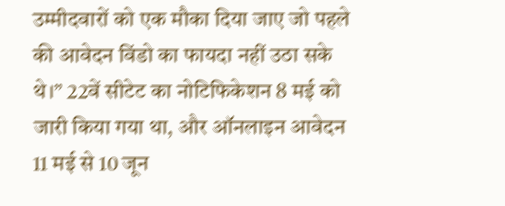उम्मीदवारों को एक मौका दिया जाए जो पहले की आवेदन विंडो का फायदा नहीं उठा सके थे।” 22वें सीटेट का नोटिफिकेशन 8 मई को जारी किया गया था, और ऑनलाइन आवेदन 11 मई से 10 जून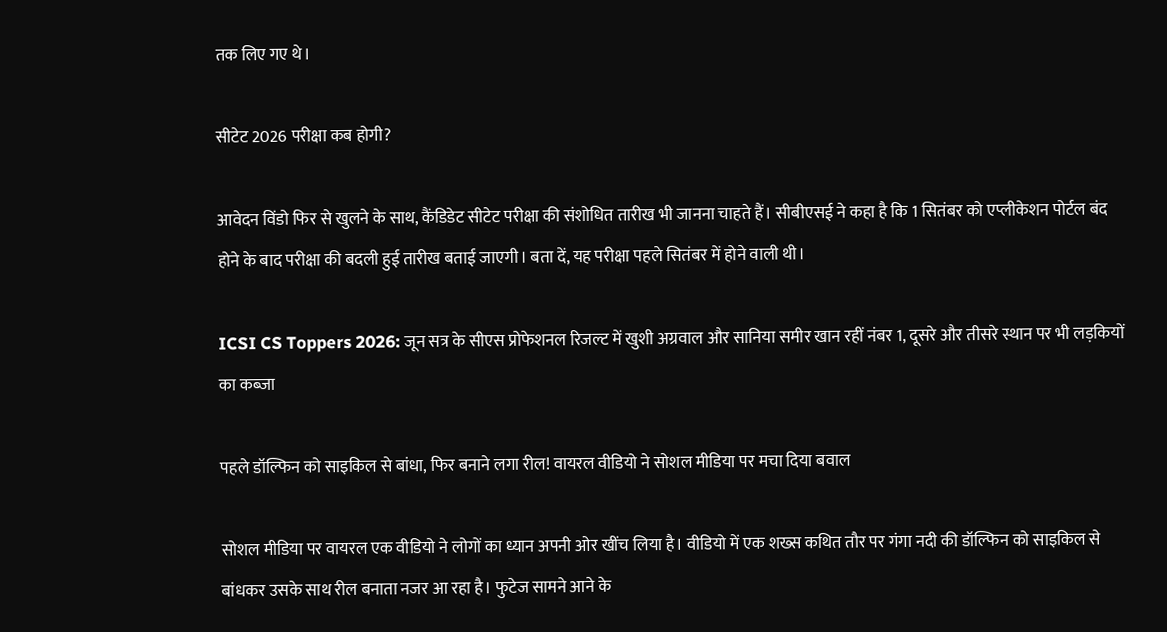तक लिए गए थे।

सीटेट 2026 परीक्षा कब होगी?

आवेदन विंडो फिर से खुलने के साथ, कैंडिडेट सीटेट परीक्षा की संशोधित तारीख भी जानना चाहते हैं। सीबीएसई ने कहा है कि 1 सितंबर को एप्लीकेशन पोर्टल बंद होने के बाद परीक्षा की बदली हुई तारीख बताई जाएगी। बता दें, यह परीक्षा पहले सितंबर में होने वाली थी।

ICSI CS Toppers 2026: जून सत्र के सीएस प्रोफेशनल रिजल्ट में खुशी अग्रवाल और सानिया समीर खान रहीं नंबर 1, दूसरे और तीसरे स्थान पर भी लड़कियों का कब्जा

पहले डॉल्फिन को साइकिल से बांधा, फिर बनाने लगा रील! वायरल वीडियो ने सोशल मीडिया पर मचा दिया बवाल

सोशल मीडिया पर वायरल एक वीडियो ने लोगों का ध्यान अपनी ओर खींच लिया है। वीडियो में एक शख्स कथित तौर पर गंगा नदी की डॉल्फिन को साइकिल से बांधकर उसके साथ रील बनाता नजर आ रहा है। फुटेज सामने आने के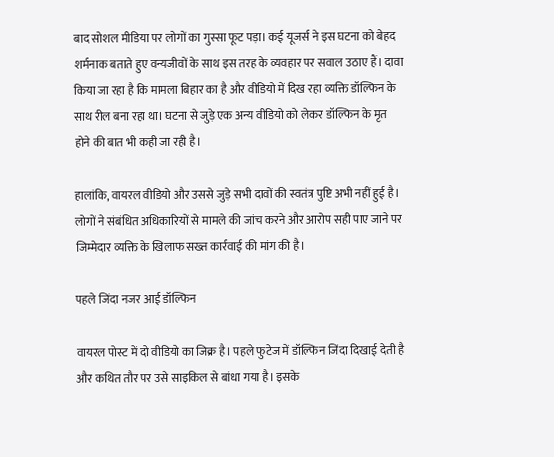बाद सोशल मीडिया पर लोगों का गुस्सा फूट पड़ा। कई यूजर्स ने इस घटना को बेहद शर्मनाक बताते हुए वन्यजीवों के साथ इस तरह के व्यवहार पर सवाल उठाए हैं। दावा किया जा रहा है कि मामला बिहार का है और वीडियो में दिख रहा व्यक्ति डॉल्फिन के साथ रील बना रहा था। घटना से जुड़े एक अन्य वीडियो को लेकर डॉल्फिन के मृत होने की बात भी कही जा रही है।

हालांकि, वायरल वीडियो और उससे जुड़े सभी दावों की स्वतंत्र पुष्टि अभी नहीं हुई है। लोगों ने संबंधित अधिकारियों से मामले की जांच करने और आरोप सही पाए जाने पर जिम्मेदार व्यक्ति के खिलाफ सख्त कार्रवाई की मांग की है।

पहले जिंदा नजर आई डॉल्फिन

वायरल पोस्ट में दो वीडियो का जिक्र है। पहले फुटेज में डॉल्फिन जिंदा दिखाई देती है और कथित तौर पर उसे साइकिल से बांधा गया है। इसके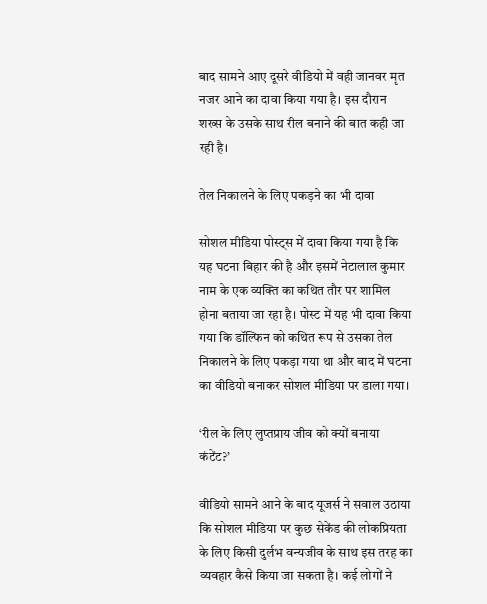बाद सामने आए दूसरे वीडियो में वही जानवर मृत नजर आने का दावा किया गया है। इस दौरान शख्स के उसके साथ रील बनाने की बात कही जा रही है।

तेल निकालने के लिए पकड़ने का भी दावा

सोशल मीडिया पोस्ट्स में दावा किया गया है कि यह घटना बिहार की है और इसमें नेटालाल कुमार नाम के एक व्यक्ति का कथित तौर पर शामिल होना बताया जा रहा है। पोस्ट में यह भी दावा किया गया कि डॉल्फिन को कथित रूप से उसका तेल निकालने के लिए पकड़ा गया था और बाद में घटना का वीडियो बनाकर सोशल मीडिया पर डाला गया।

‘रील के लिए लुप्तप्राय जीव को क्यों बनाया कंटेंट?’

वीडियो सामने आने के बाद यूजर्स ने सवाल उठाया कि सोशल मीडिया पर कुछ सेकेंड की लोकप्रियता के लिए किसी दुर्लभ वन्यजीव के साथ इस तरह का व्यवहार कैसे किया जा सकता है। कई लोगों ने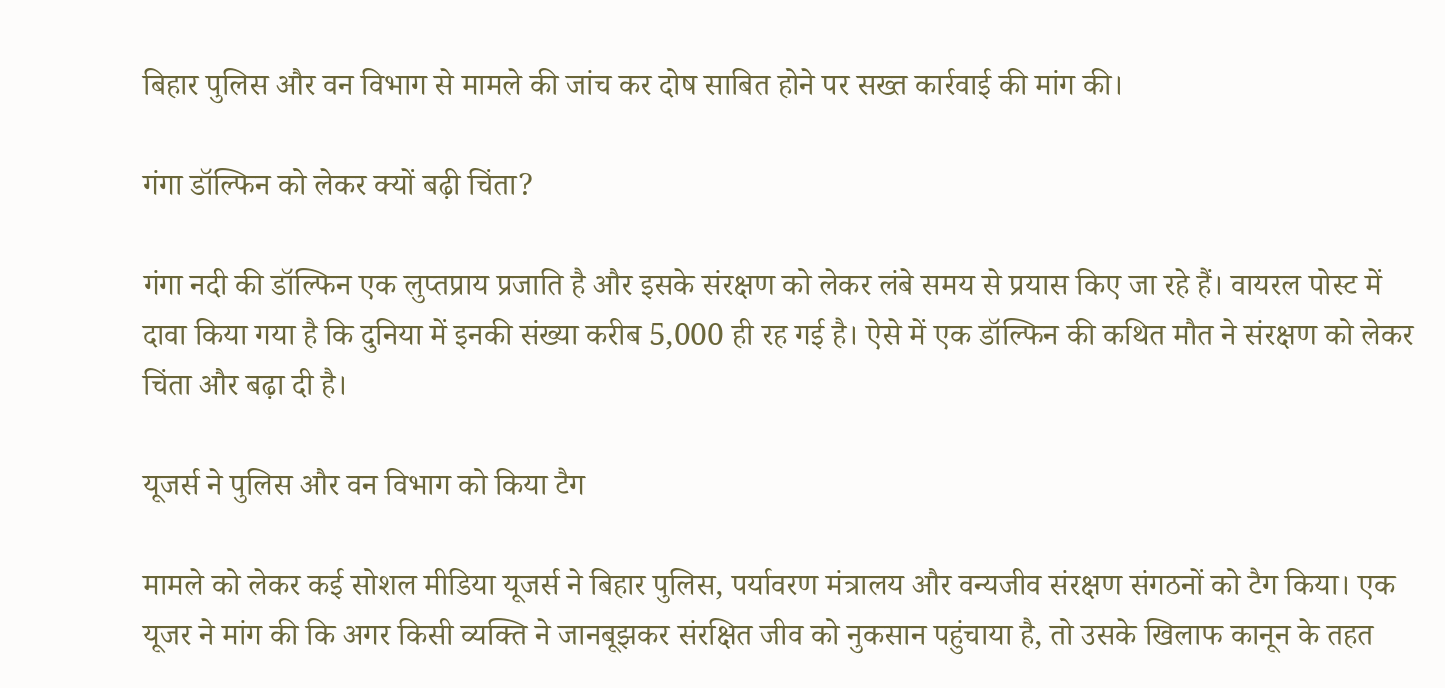बिहार पुलिस और वन विभाग से मामले की जांच कर दोष साबित होने पर सख्त कार्रवाई की मांग की।

गंगा डॉल्फिन को लेकर क्यों बढ़ी चिंता?

गंगा नदी की डॉल्फिन एक लुप्तप्राय प्रजाति है और इसके संरक्षण को लेकर लंबे समय से प्रयास किए जा रहे हैं। वायरल पोस्ट में दावा किया गया है कि दुनिया में इनकी संख्या करीब 5,000 ही रह गई है। ऐसे में एक डॉल्फिन की कथित मौत ने संरक्षण को लेकर चिंता और बढ़ा दी है।

यूजर्स ने पुलिस और वन विभाग को किया टैग

मामले को लेकर कई सोशल मीडिया यूजर्स ने बिहार पुलिस, पर्यावरण मंत्रालय और वन्यजीव संरक्षण संगठनों को टैग किया। एक यूजर ने मांग की कि अगर किसी व्यक्ति ने जानबूझकर संरक्षित जीव को नुकसान पहुंचाया है, तो उसके खिलाफ कानून के तहत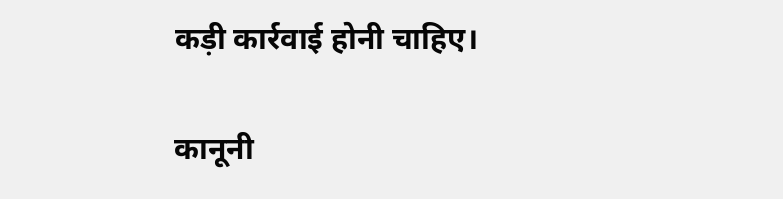कड़ी कार्रवाई होनी चाहिए।

कानूनी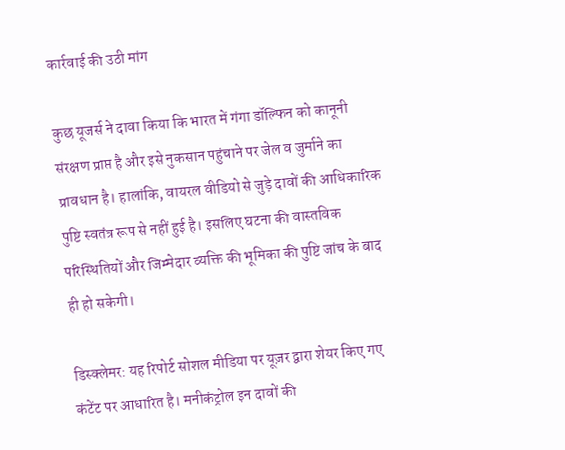कार्रवाई की उठी मांग

कुछ यूजर्स ने दावा किया कि भारत में गंगा डॉल्फिन को कानूनी संरक्षण प्राप्त है और इसे नुकसान पहुंचाने पर जेल व जुर्माने का प्रावधान है। हालांकि, वायरल वीडियो से जुड़े दावों की आधिकारिक पुष्टि स्वतंत्र रूप से नहीं हुई है। इसलिए घटना की वास्तविक परिस्थितियों और जिम्मेदार व्यक्ति की भूमिका की पुष्टि जांच के बाद ही हो सकेगी।

डिस्क्लेमर: यह रिपोर्ट सोशल मीडिया पर यूज़र द्वारा शेयर किए गए कंटेंट पर आधारित है। मनीकंट्रोल इन दावों की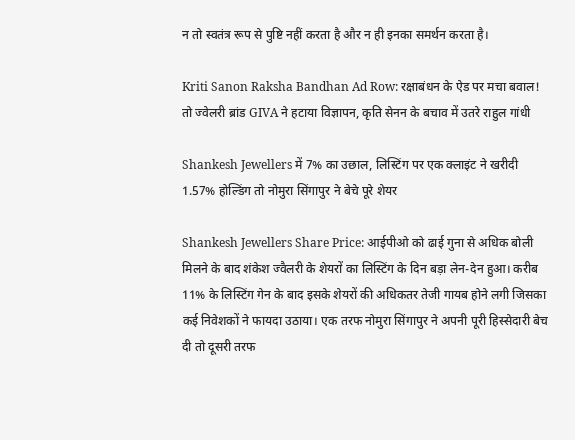न तो स्वतंत्र रूप से पुष्टि नहीं करता है और न ही इनका समर्थन करता है।

Kriti Sanon Raksha Bandhan Ad Row: रक्षाबंधन के ऐड पर मचा बवाल! तो ज्वेलरी ब्रांड GIVA ने हटाया विज्ञापन, कृति सेनन के बचाव में उतरे राहुल गांधी

Shankesh Jewellers में 7% का उछाल, लिस्टिंग पर एक क्लाइंट ने खरीदी 1.57% होल्डिंग तो नोमुरा सिंगापुर ने बेचे पूरे शेयर

Shankesh Jewellers Share Price: आईपीओ को ढाई गुना से अधिक बोली मिलने के बाद शंकेश ज्वैलरी के शेयरों का लिस्टिंग के दिन बड़ा लेन-देन हुआ। करीब 11% के लिस्टिंग गेन के बाद इसके शेयरों की अधिकतर तेजी गायब होने लगी जिसका कई निवेशकों ने फायदा उठाया। एक तरफ नोमुरा सिंगापुर ने अपनी पूरी हिस्सेदारी बेच दी तो दूसरी तरफ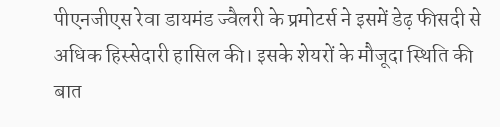पीएनजीएस रेवा डायमंड ज्वैलरी के प्रमोटर्स ने इसमें डेढ़ फीसदी से अधिक हिस्सेदारी हासिल की। इसके शेयरों के मौजूदा स्थिति की बात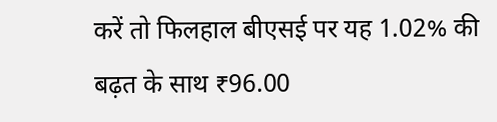करें तो फिलहाल बीएसई पर यह 1.02% की बढ़त के साथ ₹96.00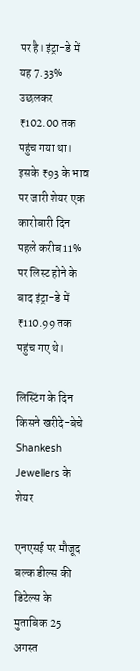पर है। इंट्रा-डे में यह 7.33% उछलकर ₹102.00 तक पहुंच गया था। इसके ₹93 के भाव पर जारी शेयर एक कारोबारी दिन पहले करीब 11% पर लिस्ट होने के बाद इंट्रा-डे में ₹110.99 तक पहुंच गए थे।

लिस्टिंग के दिन किसने खरीदे-बेचे Shankesh Jewellers के शेयर

एनएसई पर मौजूद बल्क डील्स की डिटेल्स के मुताबिक 25 अगस्त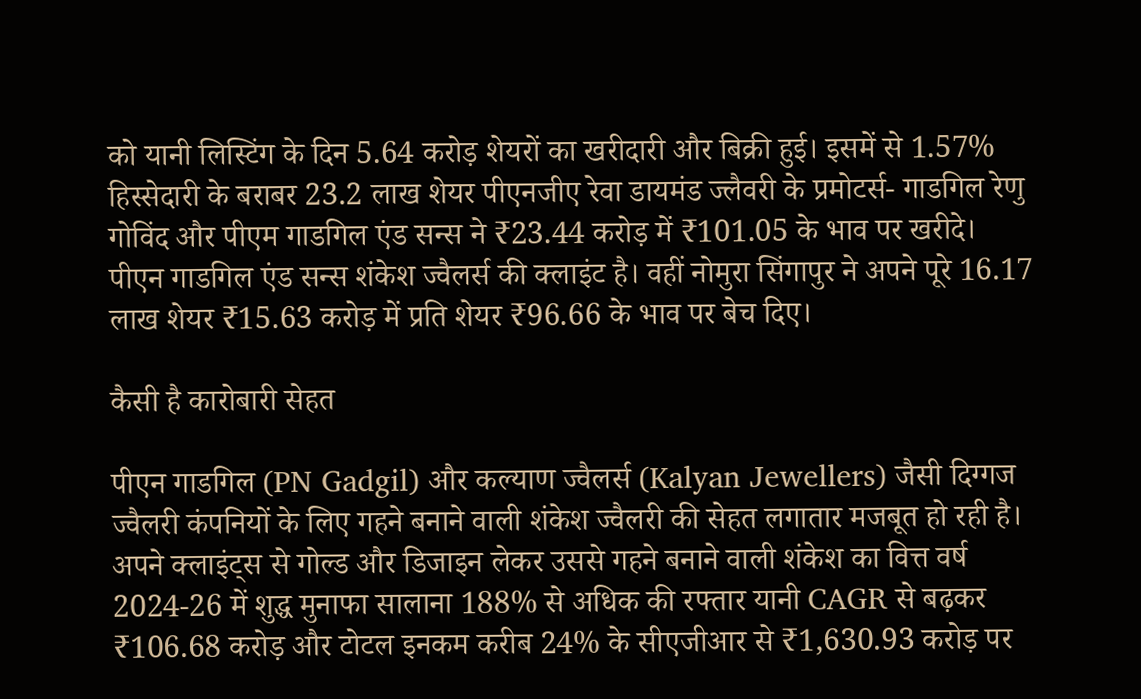को यानी लिस्टिंग के दिन 5.64 करोड़ शेयरों का खरीदारी और बिक्री हुई। इसमें से 1.57% हिस्सेदारी के बराबर 23.2 लाख शेयर पीएनजीए रेवा डायमंड ज्लैवरी के प्रमोटर्स- गाडगिल रेणु गोविंद और पीएम गाडगिल एंड सन्स ने ₹23.44 करोड़ में ₹101.05 के भाव पर खरीदे। पीएन गाडगिल एंड सन्स शंकेश ज्वैलर्स की क्लाइंट है। वहीं नोमुरा सिंगापुर ने अपने पूरे 16.17 लाख शेयर ₹15.63 करोड़ में प्रति शेयर ₹96.66 के भाव पर बेच दिए।

कैसी है कारोबारी सेहत

पीएन गाडगिल (PN Gadgil) और कल्याण ज्वैलर्स (Kalyan Jewellers) जैसी दिग्गज ज्वैलरी कंपनियों के लिए गहने बनाने वाली शंकेश ज्वैलरी की सेहत लगातार मजबूत हो रही है। अपने क्लाइंट्स से गोल्ड और डिजाइन लेकर उससे गहने बनाने वाली शंकेश का वित्त वर्ष 2024-26 में शुद्ध मुनाफा सालाना 188% से अधिक की रफ्तार यानी CAGR से बढ़कर ₹106.68 करोड़ और टोटल इनकम करीब 24% के सीएजीआर से ₹1,630.93 करोड़ पर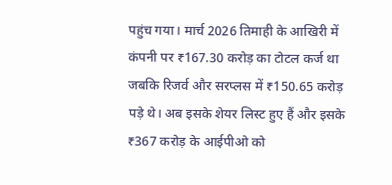पहुंच गया। मार्च 2026 तिमाही के आखिरी में कंपनी पर ₹167.30 करोड़ का टोटल कर्ज था जबकि रिजर्व और सरप्लस में ₹150.65 करोड़ पड़े थे। अब इसके शेयर लिस्ट हुए हैं और इसके ₹367 करोड़ के आईपीओ को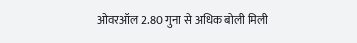ओवरऑल 2.80 गुना से अधिक बोली मिली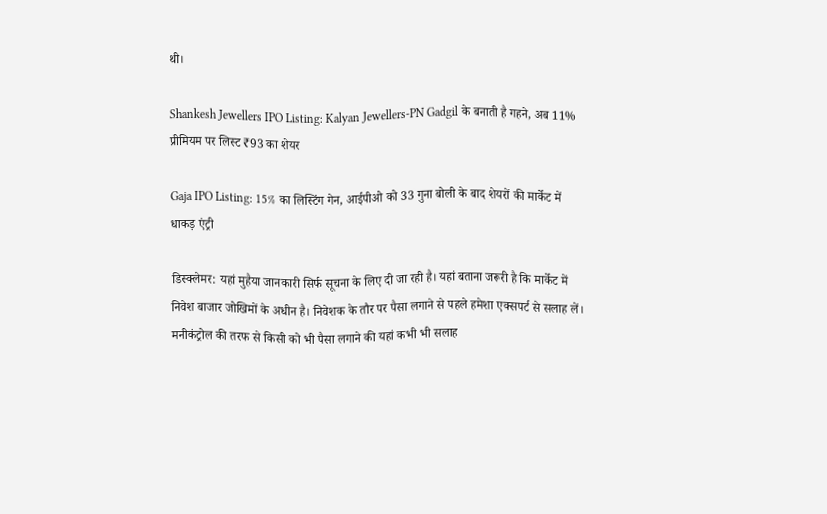थी।

Shankesh Jewellers IPO Listing: Kalyan Jewellers-PN Gadgil के बनाती है गहने, अब 11% प्रीमियम पर लिस्ट ₹93 का शेयर

Gaja IPO Listing: 15% का लिस्टिंग गेन, आईपीओ को 33 गुना बोली के बाद शेयरों की मार्केट में धाकड़ एंट्री

डिस्क्लेमर: यहां मुहैया जानकारी सिर्फ सूचना के लिए दी जा रही है। यहां बताना जरूरी है कि मार्केट में निवेश बाजार जोखिमों के अधीन है। निवेशक के तौर पर पैसा लगाने से पहले हमेशा एक्सपर्ट से सलाह लें। मनीकंट्रोल की तरफ से किसी को भी पैसा लगाने की यहां कभी भी सलाह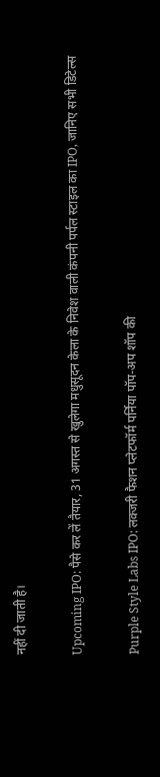नहीं दी जाती है।

Upcoming IPO: पैसे कर लें तैयार, 31 अगस्त से खुलेगा मधुसूदन केला के निवेश वाली कंपनी पर्पल स्टाइल का IPO, जानिए सभी डिटेल्स

Purple Style Labs IPO: लक्जरी फैशन प्लेटफॉर्म पर्निया पॉप-अप शॉप की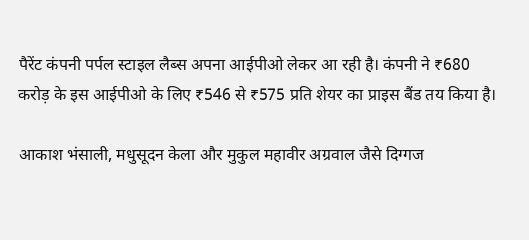पैरेंट कंपनी पर्पल स्टाइल लैब्स अपना आईपीओ लेकर आ रही है। कंपनी ने ₹680 करोड़ के इस आईपीओ के लिए ₹546 से ₹575 प्रति शेयर का प्राइस बैंड तय किया है।

आकाश भंसाली, मधुसूदन केला और मुकुल महावीर अग्रवाल जैसे दिग्गज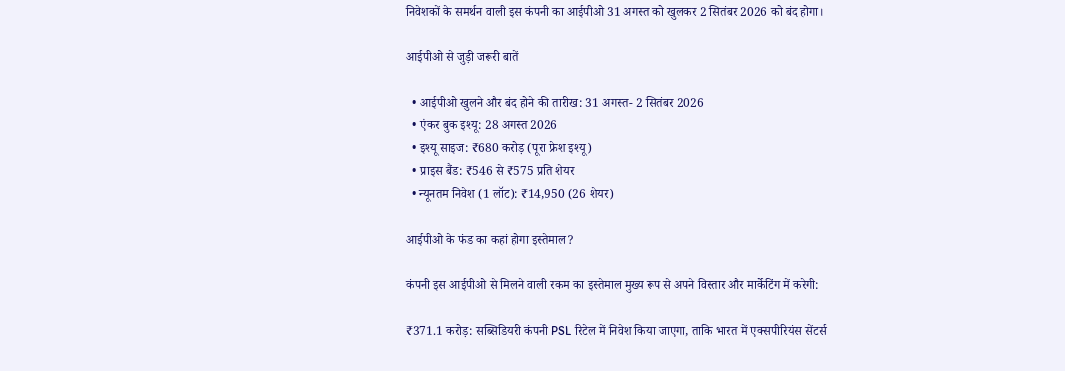निवेशकों के समर्थन वाली इस कंपनी का आईपीओ 31 अगस्त को खुलकर 2 सितंबर 2026 को बंद होगा।

आईपीओ से जुड़ी जरूरी बातें

  • आईपीओ खुलने और बंद होने की तारीख: 31 अगस्त- 2 सितंबर 2026
  • एंकर बुक इश्यू: 28 अगस्त 2026
  • इश्यू साइज: ₹680 करोड़ (पूरा फ्रेश इश्यू)
  • प्राइस बैंड: ₹546 से ₹575 प्रति शेयर
  • न्यूनतम निवेश (1 लॉट): ₹14,950 (26 शेयर)

आईपीओ के फंड का कहां होगा इस्तेमाल?

कंपनी इस आईपीओ से मिलने वाली रकम का इस्तेमाल मुख्य रूप से अपने विस्तार और मार्केटिंग में करेगी:

₹371.1 करोड़: सब्सिडियरी कंपनी PSL रिटेल में निवेश किया जाएगा, ताकि भारत में एक्सपीरियंस सेंटर्स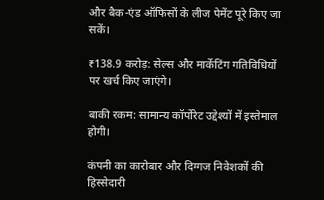और बैक-एंड ऑफिसों के लीज पेमेंट पूरे किए जा सकें।

₹138.9 करोड़: सेल्स और मार्केटिंग गतिविधियों पर खर्च किए जाएंगे।

बाकी रकम: सामान्य कॉर्पोरेट उद्देश्यों में इस्तेमाल होगी।

कंपनी का कारोबार और दिग्गज निवेशकों की हिस्सेदारी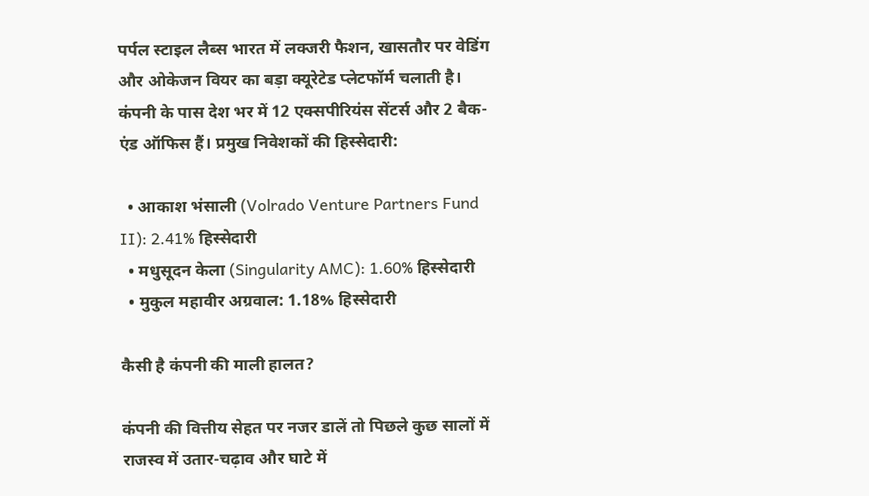पर्पल स्टाइल लैब्स भारत में लक्जरी फैशन, खासतौर पर वेडिंग और ओकेजन वियर का बड़ा क्यूरेटेड प्लेटफॉर्म चलाती है। कंपनी के पास देश भर में 12 एक्सपीरियंस सेंटर्स और 2 बैक-एंड ऑफिस हैं। प्रमुख निवेशकों की हिस्सेदारी:

  • आकाश भंसाली (Volrado Venture Partners Fund II): 2.41% हिस्सेदारी
  • मधुसूदन केला (Singularity AMC): 1.60% हिस्सेदारी
  • मुकुल महावीर अग्रवाल: 1.18% हिस्सेदारी

कैसी है कंपनी की माली हालत?

कंपनी की वित्तीय सेहत पर नजर डालें तो पिछले कुछ सालों में राजस्व में उतार-चढ़ाव और घाटे में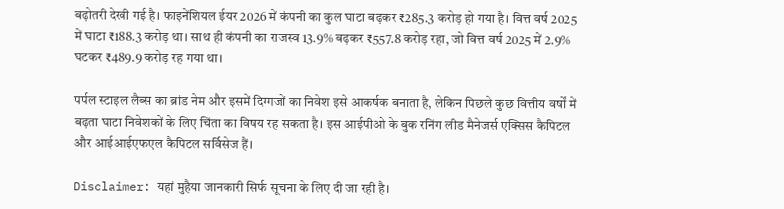बढ़ोतरी देखी गई है। फाइनेंशियल ईयर 2026 में कंपनी का कुल घाटा बढ़कर ₹285.3 करोड़ हो गया है। वित्त वर्ष 2025 में घाटा ₹188.3 करोड़ था। साथ ही कंपनी का राजस्व 13.9% बढ़कर ₹557.8 करोड़ रहा, जो वित्त वर्ष 2025 में 2.9% घटकर ₹489.9 करोड़ रह गया था।

पर्पल स्टाइल लैब्स का ब्रांड नेम और इसमें दिग्गजों का निवेश इसे आकर्षक बनाता है, लेकिन पिछले कुछ वित्तीय वर्षों में बढ़ता घाटा निवेशकों के लिए चिंता का विषय रह सकता है। इस आईपीओ के बुक रनिंग लीड मैनेजर्स एक्सिस कैपिटल और आईआईएफएल कैपिटल सर्विसेज हैं।

Disclaimer: यहां मुहैया जानकारी सिर्फ सूचना के लिए दी जा रही है।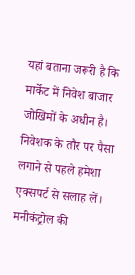यहां बताना जरूरी है कि मार्केट में निवेश बाजार जोखिमों के अधीन है। निवेशक के तौर पर पैसा लगाने से पहले हमेशा एक्सपर्ट से सलाह लें। मनीकंट्रोल की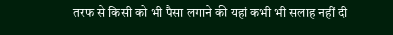तरफ से किसी को भी पैसा लगाने की यहां कभी भी सलाह नहीं दी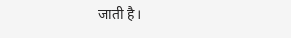जाती है।